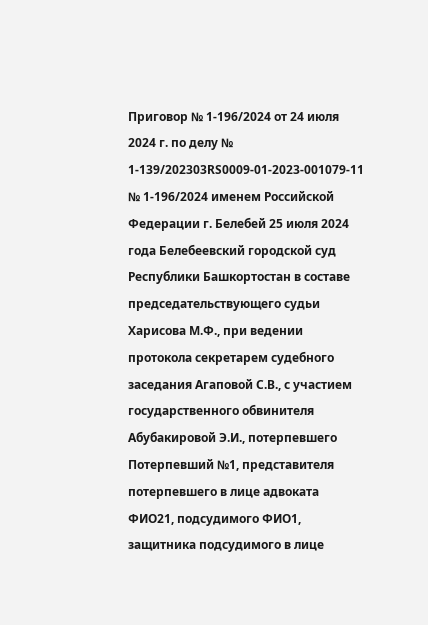Приговор № 1-196/2024 от 24 июля 2024 г. по делу № 1-139/202303RS0009-01-2023-001079-11 № 1-196/2024 именем Российской Федерации г. Белебей 25 июля 2024 года Белебеевский городской суд Республики Башкортостан в составе председательствующего судьи Харисова М.Ф., при ведении протокола секретарем судебного заседания Агаповой С.В., с участием государственного обвинителя Абубакировой Э.И., потерпевшего Потерпевший №1, представителя потерпевшего в лице адвоката ФИО21, подсудимого ФИО1, защитника подсудимого в лице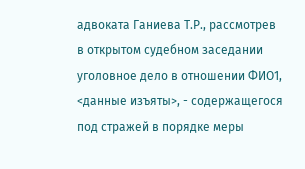адвоката Ганиева Т.Р., рассмотрев в открытом судебном заседании уголовное дело в отношении ФИО1, <данные изъяты>, - содержащегося под стражей в порядке меры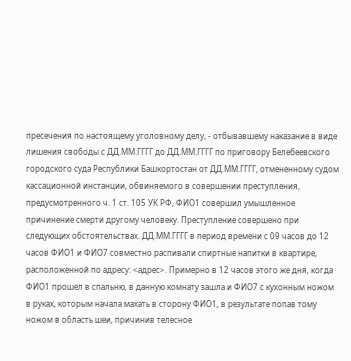пресечения по настоящему уголовному делу, - отбывавшему наказание в виде лишения свободы с ДД.ММ.ГГГГ до ДД.ММ.ГГГГ по приговору Белебеевского городского суда Республики Башкортостан от ДД.ММ.ГГГГ, отмененному судом кассационной инстанции, обвиняемого в совершении преступления, предусмотренного ч. 1 ст. 105 УК РФ, ФИО1 совершил умышленное причинение смерти другому человеку. Преступление совершено при следующих обстоятельствах. ДД.ММ.ГГГГ в период времени с 09 часов до 12 часов ФИО1 и ФИО7 совместно распивали спиртные напитки в квартире, расположенной по адресу: <адрес>. Примерно в 12 часов этого же дня, когда ФИО1 прошел в спальню, в данную комнату зашла и ФИО7 с кухонным ножом в руках, которым начала махать в сторону ФИО1, в результате попав тому ножом в область шеи, причинив телесное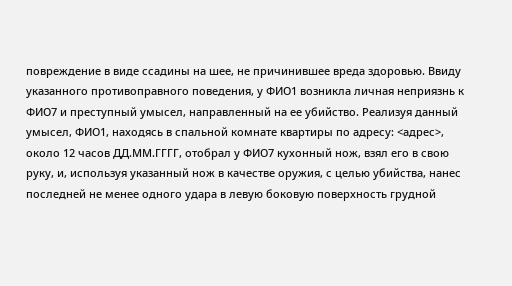повреждение в виде ссадины на шее, не причинившее вреда здоровью. Ввиду указанного противоправного поведения, у ФИО1 возникла личная неприязнь к ФИО7 и преступный умысел, направленный на ее убийство. Реализуя данный умысел, ФИО1, находясь в спальной комнате квартиры по адресу: <адрес>, около 12 часов ДД.ММ.ГГГГ, отобрал у ФИО7 кухонный нож, взял его в свою руку, и, используя указанный нож в качестве оружия, с целью убийства, нанес последней не менее одного удара в левую боковую поверхность грудной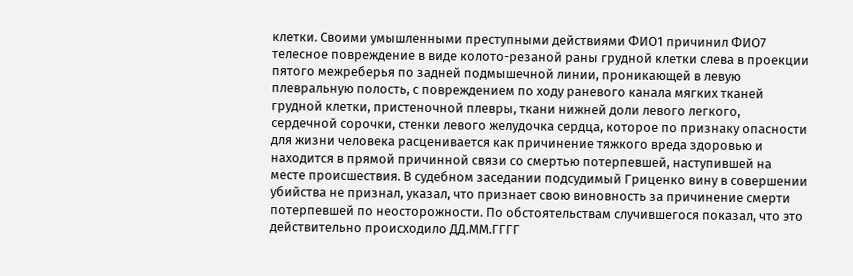клетки. Своими умышленными преступными действиями ФИО1 причинил ФИО7 телесное повреждение в виде колото-резаной раны грудной клетки слева в проекции пятого межреберья по задней подмышечной линии, проникающей в левую плевральную полость, с повреждением по ходу раневого канала мягких тканей грудной клетки, пристеночной плевры, ткани нижней доли левого легкого, сердечной сорочки, стенки левого желудочка сердца, которое по признаку опасности для жизни человека расценивается как причинение тяжкого вреда здоровью и находится в прямой причинной связи со смертью потерпевшей, наступившей на месте происшествия. В судебном заседании подсудимый Гриценко вину в совершении убийства не признал, указал, что признает свою виновность за причинение смерти потерпевшей по неосторожности. По обстоятельствам случившегося показал, что это действительно происходило ДД.ММ.ГГГГ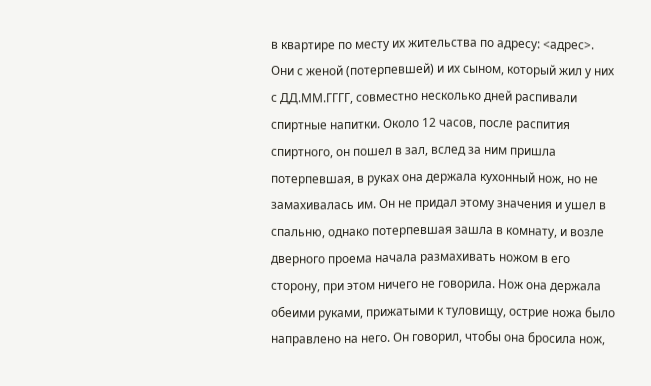в квартире по месту их жительства по адресу: <адрес>. Они с женой (потерпевшей) и их сыном, который жил у них с ДД.ММ.ГГГГ, совместно несколько дней распивали спиртные напитки. Около 12 часов, после распития спиртного, он пошел в зал, вслед за ним пришла потерпевшая, в руках она держала кухонный нож, но не замахивалась им. Он не придал этому значения и ушел в спальню, однако потерпевшая зашла в комнату, и возле дверного проема начала размахивать ножом в его сторону, при этом ничего не говорила. Нож она держала обеими руками, прижатыми к туловищу, острие ножа было направлено на него. Он говорил, чтобы она бросила нож,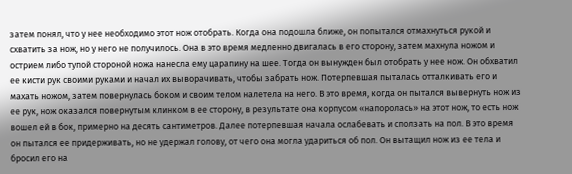затем понял, что у нее необходимо этот нож отобрать. Когда она подошла ближе, он попытался отмахнуться рукой и схватить за нож, но у него не получилось. Она в это время медленно двигалась в его сторону, затем махнула ножом и острием либо тупой стороной ножа нанесла ему царапину на шее. Тогда он вынужден был отобрать у нее нож. Он обхватил ее кисти рук своими руками и начал их выворачивать, чтобы забрать нож. Потерпевшая пыталась отталкивать его и махать ножом, затем повернулась боком и своим телом налетела на него. В это время, когда он пытался вывернуть нож из ее рук, нож оказался повернутым клинком в ее сторону, в результате она корпусом «напоролась» на этот нож, то есть нож вошел ей в бок, примерно на десять сантиметров. Далее потерпевшая начала ослабевать и сползать на пол. В это время он пытался ее придерживать, но не удержал голову, от чего она могла удариться об пол. Он вытащил нож из ее тела и бросил его на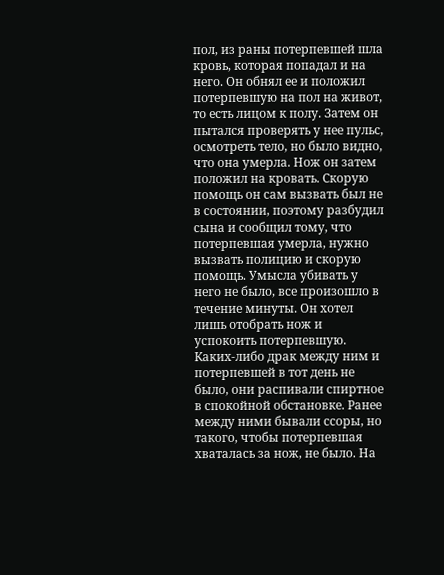пол, из раны потерпевшей шла кровь, которая попадал и на него. Он обнял ее и положил потерпевшую на пол на живот, то есть лицом к полу. Затем он пытался проверять у нее пульс, осмотреть тело, но было видно, что она умерла. Нож он затем положил на кровать. Скорую помощь он сам вызвать был не в состоянии, поэтому разбудил сына и сообщил тому, что потерпевшая умерла, нужно вызвать полицию и скорую помощь. Умысла убивать у него не было, все произошло в течение минуты. Он хотел лишь отобрать нож и успокоить потерпевшую. Каких-либо драк между ним и потерпевшей в тот день не было, они распивали спиртное в спокойной обстановке. Ранее между ними бывали ссоры, но такого, чтобы потерпевшая хваталась за нож, не было. На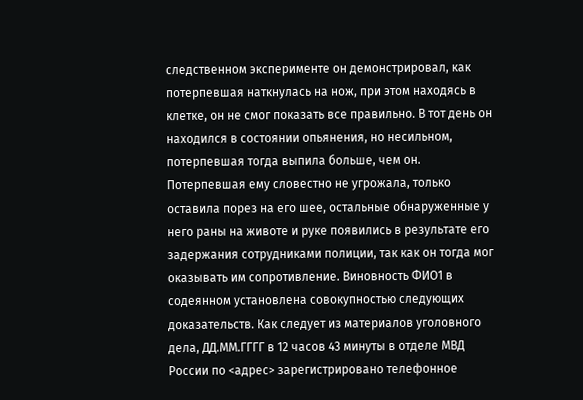следственном эксперименте он демонстрировал, как потерпевшая наткнулась на нож, при этом находясь в клетке, он не смог показать все правильно. В тот день он находился в состоянии опьянения, но несильном, потерпевшая тогда выпила больше, чем он. Потерпевшая ему словестно не угрожала, только оставила порез на его шее, остальные обнаруженные у него раны на животе и руке появились в результате его задержания сотрудниками полиции, так как он тогда мог оказывать им сопротивление. Виновность ФИО1 в содеянном установлена совокупностью следующих доказательств. Как следует из материалов уголовного дела, ДД.ММ.ГГГГ в 12 часов 43 минуты в отделе МВД России по <адрес> зарегистрировано телефонное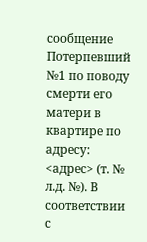сообщение Потерпевший №1 по поводу смерти его матери в квартире по адресу: <адрес> (т. № л.д. №). В соответствии с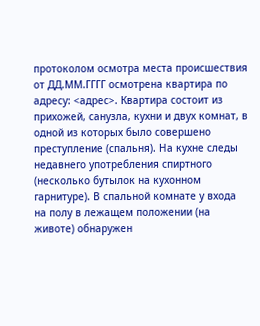протоколом осмотра места происшествия от ДД.ММ.ГГГГ осмотрена квартира по адресу: <адрес>. Квартира состоит из прихожей, санузла, кухни и двух комнат, в одной из которых было совершено преступление (спальня). На кухне следы недавнего употребления спиртного (несколько бутылок на кухонном гарнитуре). В спальной комнате у входа на полу в лежащем положении (на животе) обнаружен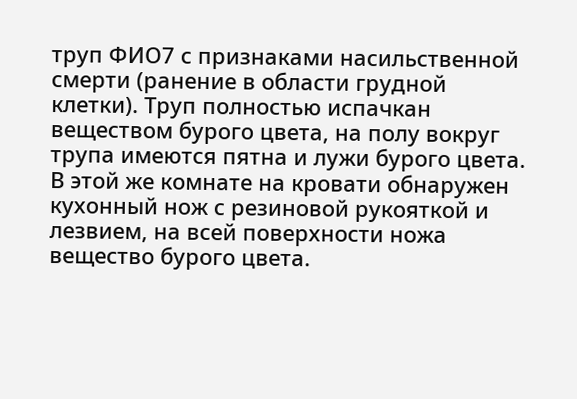труп ФИО7 с признаками насильственной смерти (ранение в области грудной клетки). Труп полностью испачкан веществом бурого цвета, на полу вокруг трупа имеются пятна и лужи бурого цвета. В этой же комнате на кровати обнаружен кухонный нож с резиновой рукояткой и лезвием, на всей поверхности ножа вещество бурого цвета.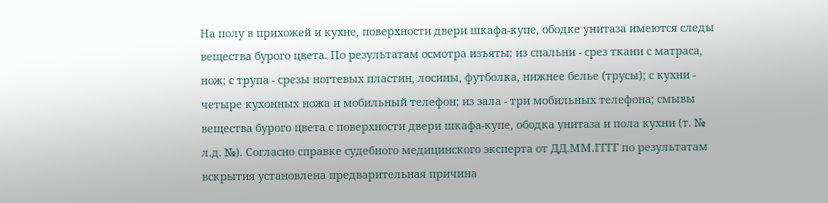На полу в прихожей и кухне, поверхности двери шкафа-купе, ободке унитаза имеются следы вещества бурого цвета. По результатам осмотра изъяты: из спальни - срез ткани с матраса, нож; с трупа - срезы ногтевых пластин, лосины, футболка, нижнее белье (трусы); с кухни - четыре кухонных ножа и мобильный телефон; из зала - три мобильных телефона; смывы вещества бурого цвета с поверхности двери шкафа-купе, ободка унитаза и пола кухни (т. № л.д. №). Согласно справке судебного медицинского эксперта от ДД.ММ.ГГГГ по результатам вскрытия установлена предварительная причина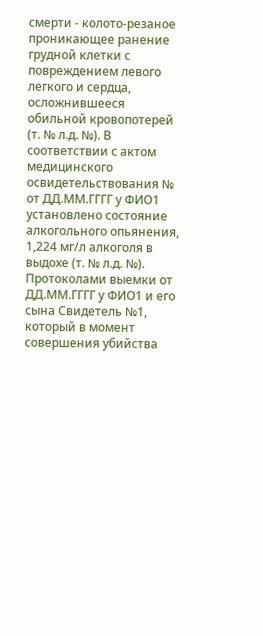смерти - колото-резаное проникающее ранение грудной клетки с повреждением левого легкого и сердца, осложнившееся обильной кровопотерей (т. № л.д. №). В соответствии с актом медицинского освидетельствования № от ДД.ММ.ГГГГ у ФИО1 установлено состояние алкогольного опьянения, 1,224 мг/л алкоголя в выдохе (т. № л.д. №). Протоколами выемки от ДД.ММ.ГГГГ у ФИО1 и его сына Свидетель №1, который в момент совершения убийства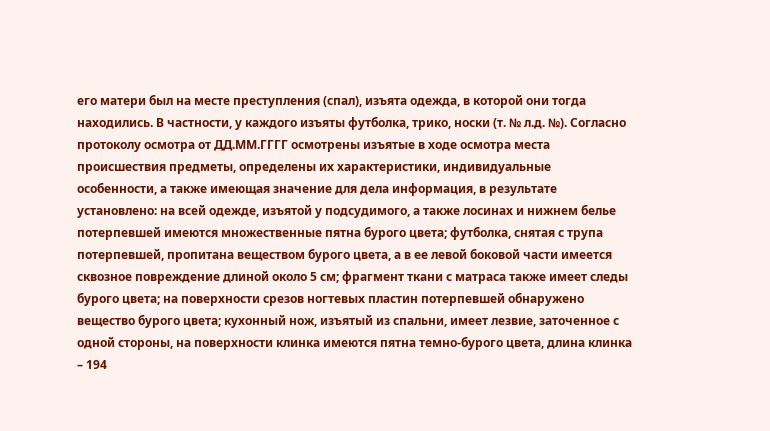его матери был на месте преступления (спал), изъята одежда, в которой они тогда находились. В частности, у каждого изъяты футболка, трико, носки (т. № л.д. №). Согласно протоколу осмотра от ДД.ММ.ГГГГ осмотрены изъятые в ходе осмотра места происшествия предметы, определены их характеристики, индивидуальные особенности, а также имеющая значение для дела информация, в результате установлено: на всей одежде, изъятой у подсудимого, а также лосинах и нижнем белье потерпевшей имеются множественные пятна бурого цвета; футболка, снятая с трупа потерпевшей, пропитана веществом бурого цвета, а в ее левой боковой части имеется сквозное повреждение длиной около 5 см; фрагмент ткани с матраса также имеет следы бурого цвета; на поверхности срезов ногтевых пластин потерпевшей обнаружено вещество бурого цвета; кухонный нож, изъятый из спальни, имеет лезвие, заточенное с одной стороны, на поверхности клинка имеются пятна темно-бурого цвета, длина клинка – 194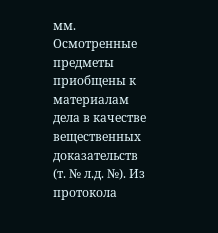мм. Осмотренные предметы приобщены к материалам дела в качестве вещественных доказательств (т. № л.д. №). Из протокола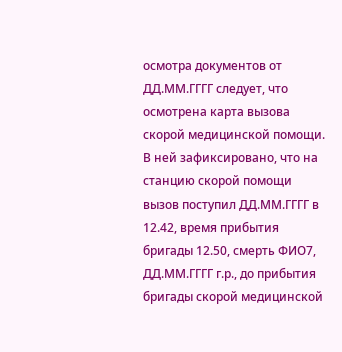осмотра документов от ДД.ММ.ГГГГ следует, что осмотрена карта вызова скорой медицинской помощи. В ней зафиксировано, что на станцию скорой помощи вызов поступил ДД.ММ.ГГГГ в 12.42, время прибытия бригады 12.50, смерть ФИО7, ДД.ММ.ГГГГ г.р., до прибытия бригады скорой медицинской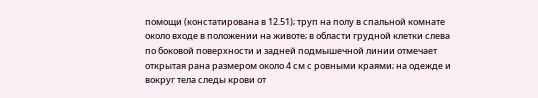помощи (констатирована в 12.51); труп на полу в спальной комнате около входе в положении на животе; в области грудной клетки слева по боковой поверхности и задней подмышечной линии отмечает открытая рана размером около 4 см с ровными краями; на одежде и вокруг тела следы крови от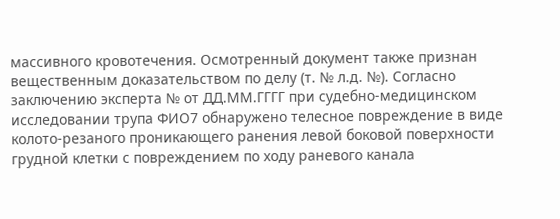массивного кровотечения. Осмотренный документ также признан вещественным доказательством по делу (т. № л.д. №). Согласно заключению эксперта № от ДД.ММ.ГГГГ при судебно-медицинском исследовании трупа ФИО7 обнаружено телесное повреждение в виде колото-резаного проникающего ранения левой боковой поверхности грудной клетки с повреждением по ходу раневого канала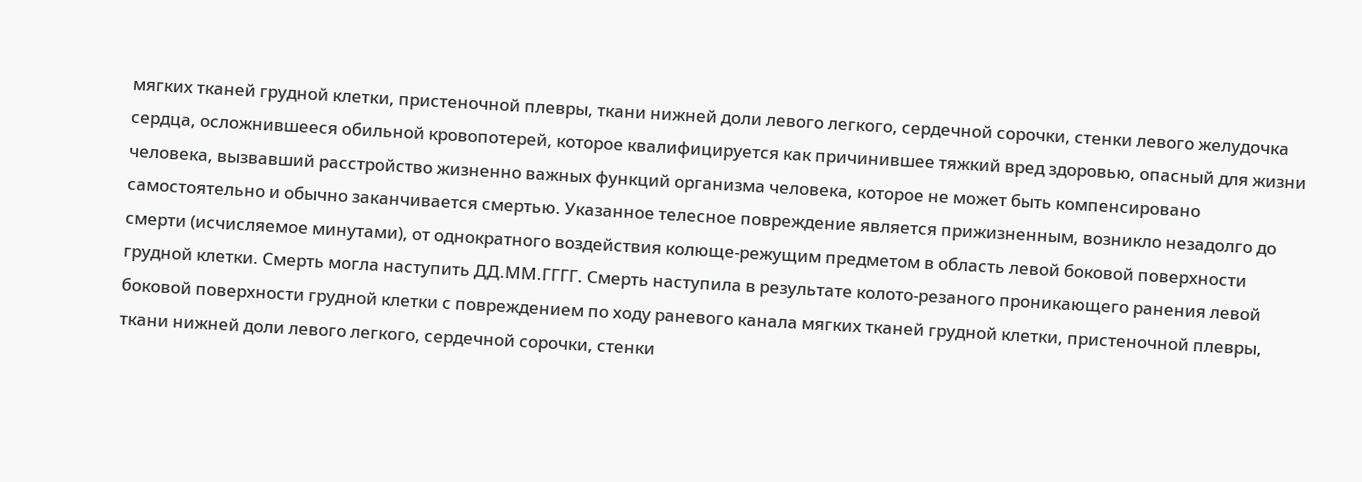мягких тканей грудной клетки, пристеночной плевры, ткани нижней доли левого легкого, сердечной сорочки, стенки левого желудочка сердца, осложнившееся обильной кровопотерей, которое квалифицируется как причинившее тяжкий вред здоровью, опасный для жизни человека, вызвавший расстройство жизненно важных функций организма человека, которое не может быть компенсировано самостоятельно и обычно заканчивается смертью. Указанное телесное повреждение является прижизненным, возникло незадолго до смерти (исчисляемое минутами), от однократного воздействия колюще-режущим предметом в область левой боковой поверхности грудной клетки. Смерть могла наступить ДД.ММ.ГГГГ. Смерть наступила в результате колото-резаного проникающего ранения левой боковой поверхности грудной клетки с повреждением по ходу раневого канала мягких тканей грудной клетки, пристеночной плевры, ткани нижней доли левого легкого, сердечной сорочки, стенки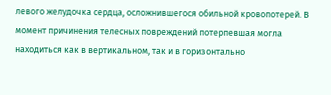левого желудочка сердца, осложнившегося обильной кровопотерей. В момент причинения телесных повреждений потерпевшая могла находиться как в вертикальном, так и в горизонтально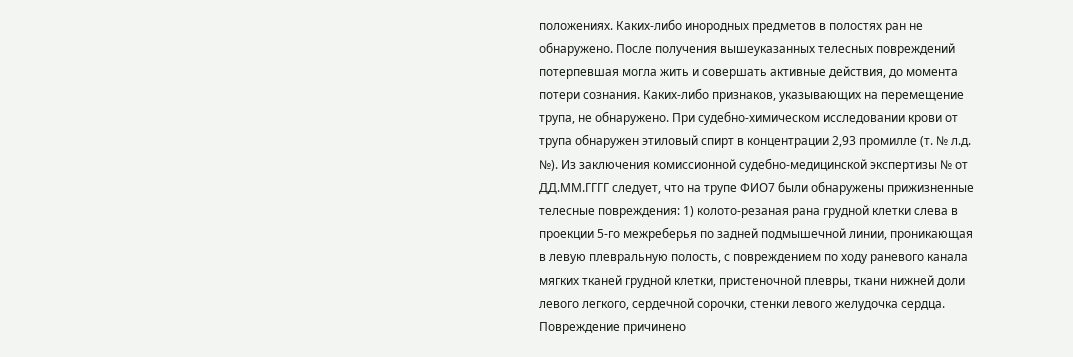положениях. Каких-либо инородных предметов в полостях ран не обнаружено. После получения вышеуказанных телесных повреждений потерпевшая могла жить и совершать активные действия, до момента потери сознания. Каких-либо признаков, указывающих на перемещение трупа, не обнаружено. При судебно-химическом исследовании крови от трупа обнаружен этиловый спирт в концентрации 2,93 промилле (т. № л.д. №). Из заключения комиссионной судебно-медицинской экспертизы № от ДД.ММ.ГГГГ следует, что на трупе ФИО7 были обнаружены прижизненные телесные повреждения: 1) колото-резаная рана грудной клетки слева в проекции 5-го межреберья по задней подмышечной линии, проникающая в левую плевральную полость, с повреждением по ходу раневого канала мягких тканей грудной клетки, пристеночной плевры, ткани нижней доли левого легкого, сердечной сорочки, стенки левого желудочка сердца. Повреждение причинено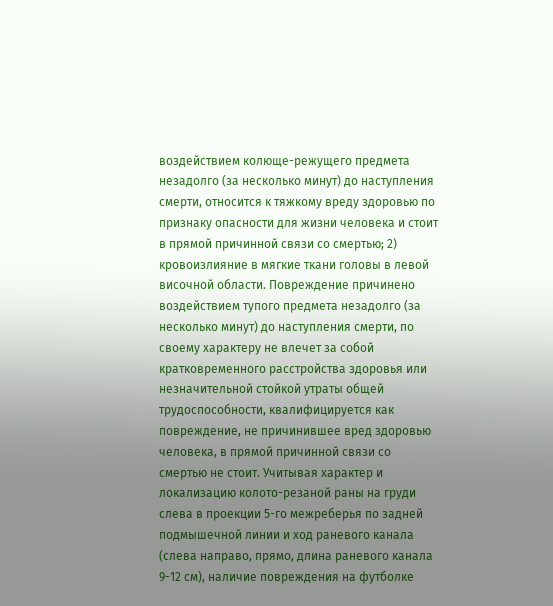воздействием колюще-режущего предмета незадолго (за несколько минут) до наступления смерти, относится к тяжкому вреду здоровью по признаку опасности для жизни человека и стоит в прямой причинной связи со смертью; 2) кровоизлияние в мягкие ткани головы в левой височной области. Повреждение причинено воздействием тупого предмета незадолго (за несколько минут) до наступления смерти, по своему характеру не влечет за собой кратковременного расстройства здоровья или незначительной стойкой утраты общей трудоспособности, квалифицируется как повреждение, не причинившее вред здоровью человека, в прямой причинной связи со смертью не стоит. Учитывая характер и локализацию колото-резаной раны на груди слева в проекции 5-го межреберья по задней подмышечной линии и ход раневого канала (слева направо, прямо, длина раневого канала 9-12 см), наличие повреждения на футболке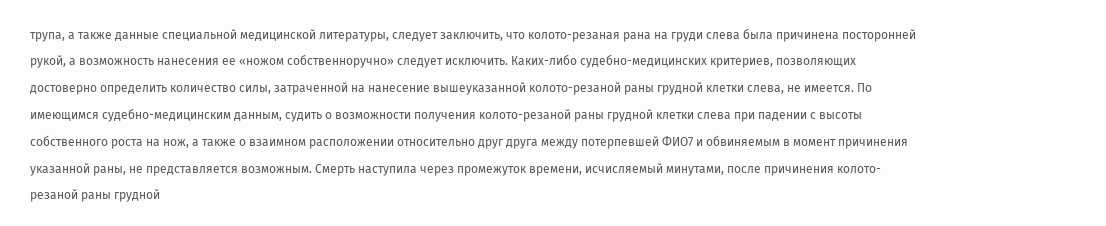трупа, а также данные специальной медицинской литературы, следует заключить, что колото-резаная рана на груди слева была причинена посторонней рукой, а возможность нанесения ее «ножом собственноручно» следует исключить. Каких-либо судебно-медицинских критериев, позволяющих достоверно определить количество силы, затраченной на нанесение вышеуказанной колото-резаной раны грудной клетки слева, не имеется. По имеющимся судебно-медицинским данным, судить о возможности получения колото-резаной раны грудной клетки слева при падении с высоты собственного роста на нож, а также о взаимном расположении относительно друг друга между потерпевшей ФИО7 и обвиняемым в момент причинения указанной раны, не представляется возможным. Смерть наступила через промежуток времени, исчисляемый минутами, после причинения колото-резаной раны грудной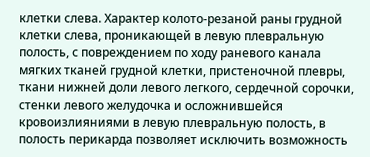клетки слева. Характер колото-резаной раны грудной клетки слева, проникающей в левую плевральную полость, с повреждением по ходу раневого канала мягких тканей грудной клетки, пристеночной плевры, ткани нижней доли левого легкого, сердечной сорочки, стенки левого желудочка и осложнившейся кровоизлияниями в левую плевральную полость, в полость перикарда позволяет исключить возможность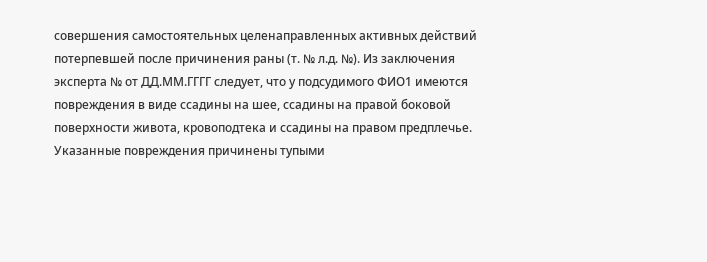совершения самостоятельных целенаправленных активных действий потерпевшей после причинения раны (т. № л.д. №). Из заключения эксперта № от ДД.ММ.ГГГГ следует, что у подсудимого ФИО1 имеются повреждения в виде ссадины на шее, ссадины на правой боковой поверхности живота, кровоподтека и ссадины на правом предплечье. Указанные повреждения причинены тупыми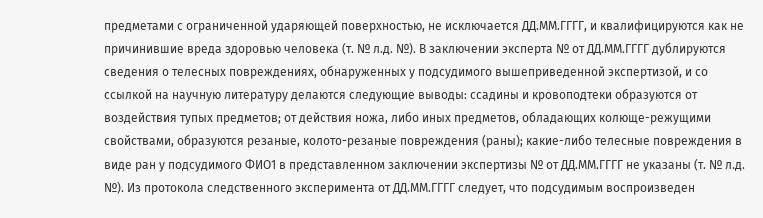предметами с ограниченной ударяющей поверхностью, не исключается ДД.ММ.ГГГГ, и квалифицируются как не причинившие вреда здоровью человека (т. № л.д. №). В заключении эксперта № от ДД.ММ.ГГГГ дублируются сведения о телесных повреждениях, обнаруженных у подсудимого вышеприведенной экспертизой, и со ссылкой на научную литературу делаются следующие выводы: ссадины и кровоподтеки образуются от воздействия тупых предметов; от действия ножа, либо иных предметов, обладающих колюще-режущими свойствами, образуются резаные, колото-резаные повреждения (раны); какие-либо телесные повреждения в виде ран у подсудимого ФИО1 в представленном заключении экспертизы № от ДД.ММ.ГГГГ не указаны (т. № л.д. №). Из протокола следственного эксперимента от ДД.ММ.ГГГГ следует, что подсудимым воспроизведен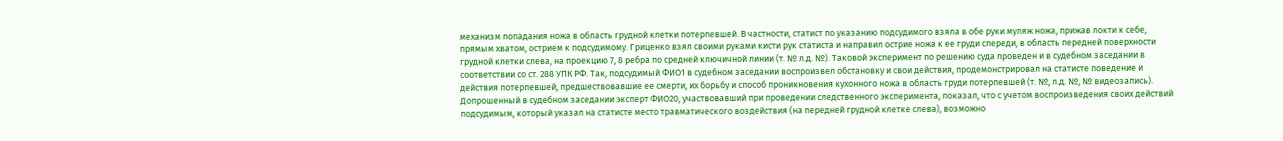механизм попадания ножа в область грудной клетки потерпевшей. В частности, статист по указанию подсудимого взяла в обе руки муляж ножа, прижав локти к себе, прямым хватом, острием к подсудимому. Гриценко взял своими руками кисти рук статиста и направил острие ножа к ее груди спереди, в область передней поверхности грудной клетки слева, на проекцию 7, 8 ребра по средней ключичной линии (т. № л.д. №). Таковой эксперимент по решению суда проведен и в судебном заседании в соответствии со ст. 288 УПК РФ. Так, подсудимый ФИО1 в судебном заседании воспроизвел обстановку и свои действия, продемонстрировал на статисте поведение и действия потерпевшей, предшествовавшие ее смерти, их борьбу и способ проникновения кухонного ножа в область груди потерпевшей (т. №, л.д. №, № видеозапись). Допрошенный в судебном заседании эксперт ФИО20, участвовавший при проведении следственного эксперимента, показал, что с учетом воспроизведения своих действий подсудимым, который указал на статисте место травматического воздействия (на передней грудной клетке слева), возможно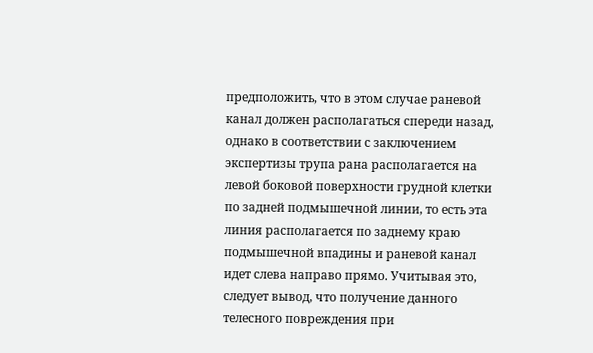предположить, что в этом случае раневой канал должен располагаться спереди назад, однако в соответствии с заключением экспертизы трупа рана располагается на левой боковой поверхности грудной клетки по задней подмышечной линии, то есть эта линия располагается по заднему краю подмышечной впадины и раневой канал идет слева направо прямо. Учитывая это, следует вывод, что получение данного телесного повреждения при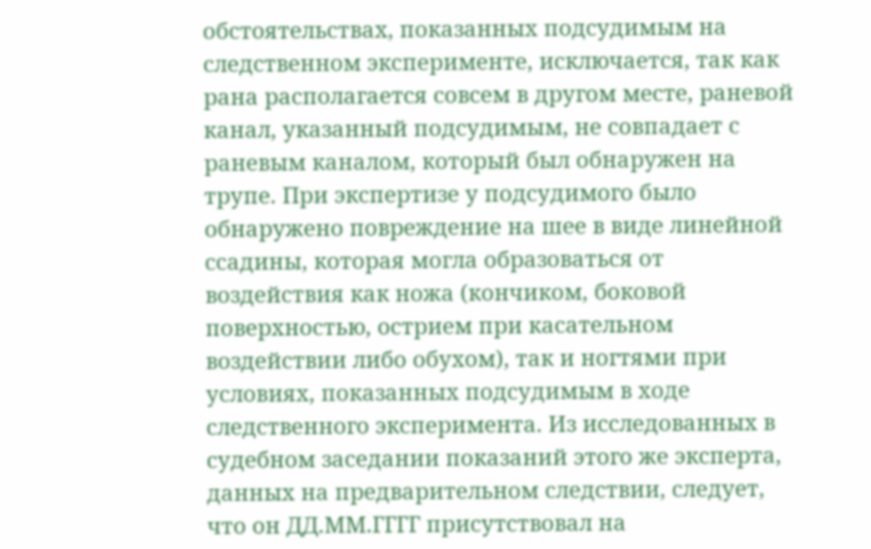обстоятельствах, показанных подсудимым на следственном эксперименте, исключается, так как рана располагается совсем в другом месте, раневой канал, указанный подсудимым, не совпадает с раневым каналом, который был обнаружен на трупе. При экспертизе у подсудимого было обнаружено повреждение на шее в виде линейной ссадины, которая могла образоваться от воздействия как ножа (кончиком, боковой поверхностью, острием при касательном воздействии либо обухом), так и ногтями при условиях, показанных подсудимым в ходе следственного эксперимента. Из исследованных в судебном заседании показаний этого же эксперта, данных на предварительном следствии, следует, что он ДД.ММ.ГГГГ присутствовал на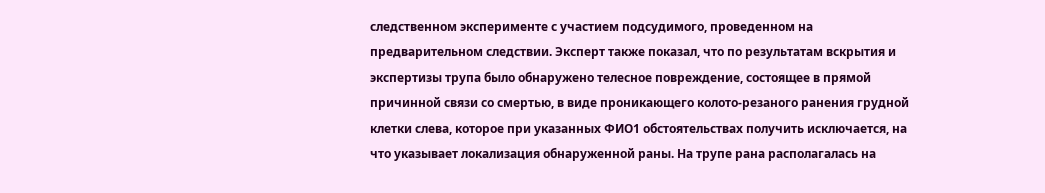следственном эксперименте с участием подсудимого, проведенном на предварительном следствии. Эксперт также показал, что по результатам вскрытия и экспертизы трупа было обнаружено телесное повреждение, состоящее в прямой причинной связи со смертью, в виде проникающего колото-резаного ранения грудной клетки слева, которое при указанных ФИО1 обстоятельствах получить исключается, на что указывает локализация обнаруженной раны. На трупе рана располагалась на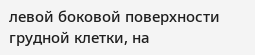левой боковой поверхности грудной клетки, на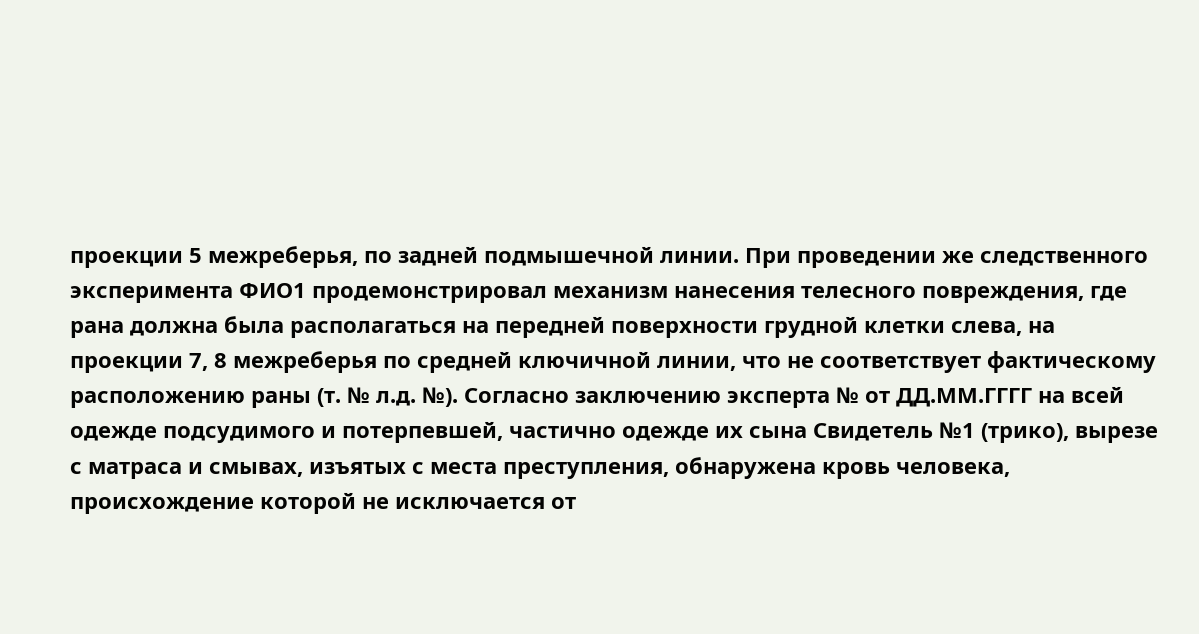проекции 5 межреберья, по задней подмышечной линии. При проведении же следственного эксперимента ФИО1 продемонстрировал механизм нанесения телесного повреждения, где рана должна была располагаться на передней поверхности грудной клетки слева, на проекции 7, 8 межреберья по средней ключичной линии, что не соответствует фактическому расположению раны (т. № л.д. №). Согласно заключению эксперта № от ДД.ММ.ГГГГ на всей одежде подсудимого и потерпевшей, частично одежде их сына Свидетель №1 (трико), вырезе с матраса и смывах, изъятых с места преступления, обнаружена кровь человека, происхождение которой не исключается от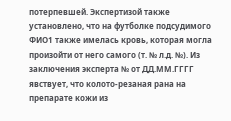потерпевшей. Экспертизой также установлено, что на футболке подсудимого ФИО1 также имелась кровь, которая могла произойти от него самого (т. № л.д. №). Из заключения эксперта № от ДД.ММ.ГГГГ явствует, что колото-резаная рана на препарате кожи из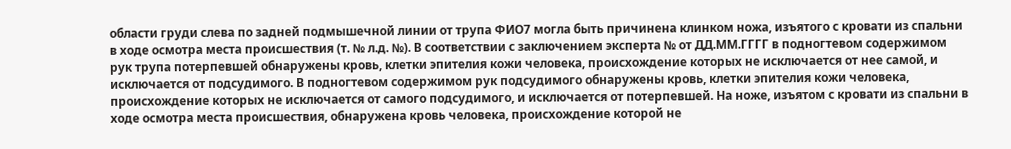области груди слева по задней подмышечной линии от трупа ФИО7 могла быть причинена клинком ножа, изъятого с кровати из спальни в ходе осмотра места происшествия (т. № л.д. №). В соответствии с заключением эксперта № от ДД.ММ.ГГГГ в подногтевом содержимом рук трупа потерпевшей обнаружены кровь, клетки эпителия кожи человека, происхождение которых не исключается от нее самой, и исключается от подсудимого. В подногтевом содержимом рук подсудимого обнаружены кровь, клетки эпителия кожи человека, происхождение которых не исключается от самого подсудимого, и исключается от потерпевшей. На ноже, изъятом с кровати из спальни в ходе осмотра места происшествия, обнаружена кровь человека, происхождение которой не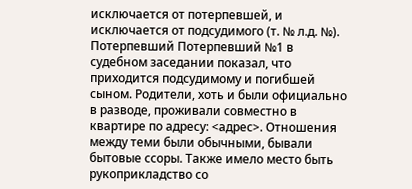исключается от потерпевшей, и исключается от подсудимого (т. № л.д. №). Потерпевший Потерпевший №1 в судебном заседании показал, что приходится подсудимому и погибшей сыном. Родители, хоть и были официально в разводе, проживали совместно в квартире по адресу: <адрес>. Отношения между теми были обычными, бывали бытовые ссоры. Также имело место быть рукоприкладство со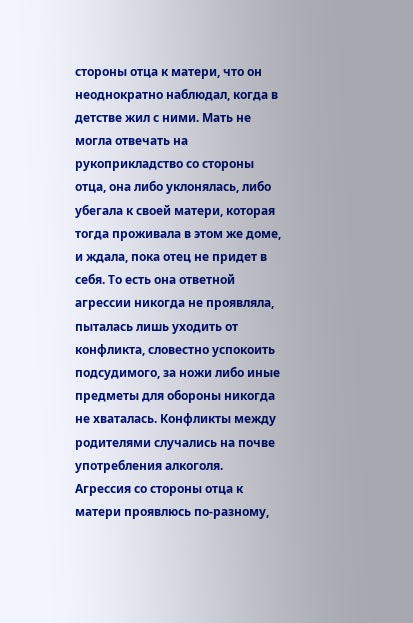стороны отца к матери, что он неоднократно наблюдал, когда в детстве жил с ними. Мать не могла отвечать на рукоприкладство со стороны отца, она либо уклонялась, либо убегала к своей матери, которая тогда проживала в этом же доме, и ждала, пока отец не придет в себя. То есть она ответной агрессии никогда не проявляла, пыталась лишь уходить от конфликта, словестно успокоить подсудимого, за ножи либо иные предметы для обороны никогда не хваталась. Конфликты между родителями случались на почве употребления алкоголя. Агрессия со стороны отца к матери проявлюсь по-разному,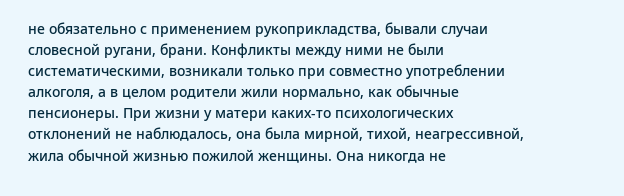не обязательно с применением рукоприкладства, бывали случаи словесной ругани, брани. Конфликты между ними не были систематическими, возникали только при совместно употреблении алкоголя, а в целом родители жили нормально, как обычные пенсионеры. При жизни у матери каких-то психологических отклонений не наблюдалось, она была мирной, тихой, неагрессивной, жила обычной жизнью пожилой женщины. Она никогда не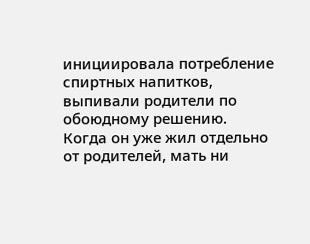инициировала потребление спиртных напитков, выпивали родители по обоюдному решению. Когда он уже жил отдельно от родителей, мать ни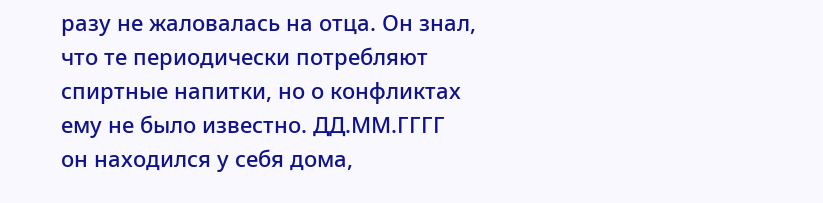разу не жаловалась на отца. Он знал, что те периодически потребляют спиртные напитки, но о конфликтах ему не было известно. ДД.ММ.ГГГГ он находился у себя дома,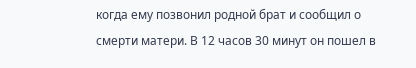когда ему позвонил родной брат и сообщил о смерти матери. В 12 часов 30 минут он пошел в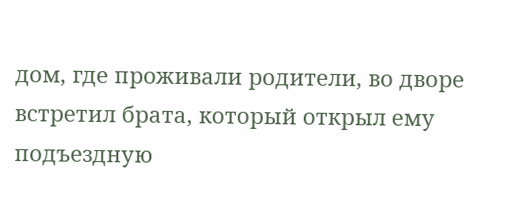дом, где проживали родители, во дворе встретил брата, который открыл ему подъездную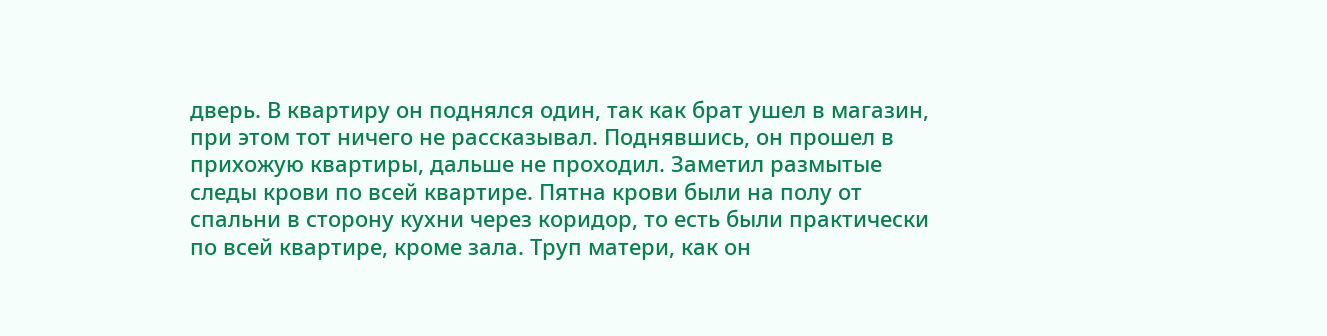дверь. В квартиру он поднялся один, так как брат ушел в магазин, при этом тот ничего не рассказывал. Поднявшись, он прошел в прихожую квартиры, дальше не проходил. Заметил размытые следы крови по всей квартире. Пятна крови были на полу от спальни в сторону кухни через коридор, то есть были практически по всей квартире, кроме зала. Труп матери, как он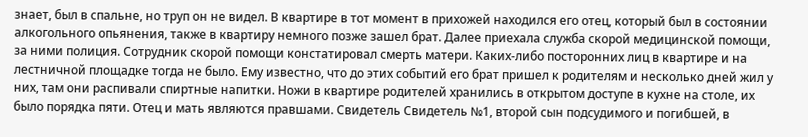знает, был в спальне, но труп он не видел. В квартире в тот момент в прихожей находился его отец, который был в состоянии алкогольного опьянения, также в квартиру немного позже зашел брат. Далее приехала служба скорой медицинской помощи, за ними полиция. Сотрудник скорой помощи констатировал смерть матери. Каких-либо посторонних лиц в квартире и на лестничной площадке тогда не было. Ему известно, что до этих событий его брат пришел к родителям и несколько дней жил у них, там они распивали спиртные напитки. Ножи в квартире родителей хранились в открытом доступе в кухне на столе, их было порядка пяти. Отец и мать являются правшами. Свидетель Свидетель №1, второй сын подсудимого и погибшей, в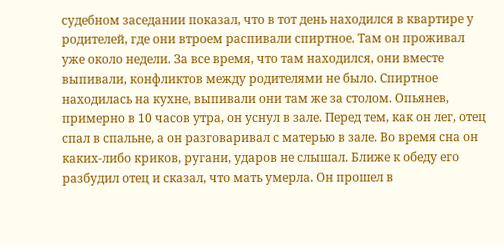судебном заседании показал, что в тот день находился в квартире у родителей, где они втроем распивали спиртное. Там он проживал уже около недели. За все время, что там находился, они вместе выпивали, конфликтов между родителями не было. Спиртное находилась на кухне, выпивали они там же за столом. Опьянев, примерно в 10 часов утра, он уснул в зале. Перед тем, как он лег, отец спал в спальне, а он разговаривал с матерью в зале. Во время сна он каких-либо криков, ругани, ударов не слышал. Ближе к обеду его разбудил отец и сказал, что мать умерла. Он прошел в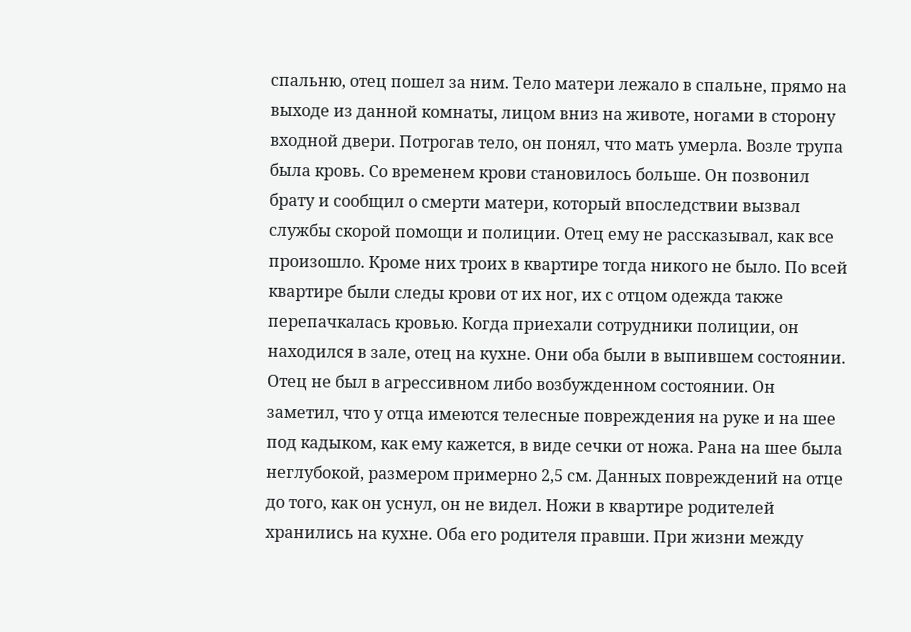спальню, отец пошел за ним. Тело матери лежало в спальне, прямо на выходе из данной комнаты, лицом вниз на животе, ногами в сторону входной двери. Потрогав тело, он понял, что мать умерла. Возле трупа была кровь. Со временем крови становилось больше. Он позвонил брату и сообщил о смерти матери, который впоследствии вызвал службы скорой помощи и полиции. Отец ему не рассказывал, как все произошло. Кроме них троих в квартире тогда никого не было. По всей квартире были следы крови от их ног, их с отцом одежда также перепачкалась кровью. Когда приехали сотрудники полиции, он находился в зале, отец на кухне. Они оба были в выпившем состоянии. Отец не был в агрессивном либо возбужденном состоянии. Он заметил, что у отца имеются телесные повреждения на руке и на шее под кадыком, как ему кажется, в виде сечки от ножа. Рана на шее была неглубокой, размером примерно 2,5 см. Данных повреждений на отце до того, как он уснул, он не видел. Ножи в квартире родителей хранились на кухне. Оба его родителя правши. При жизни между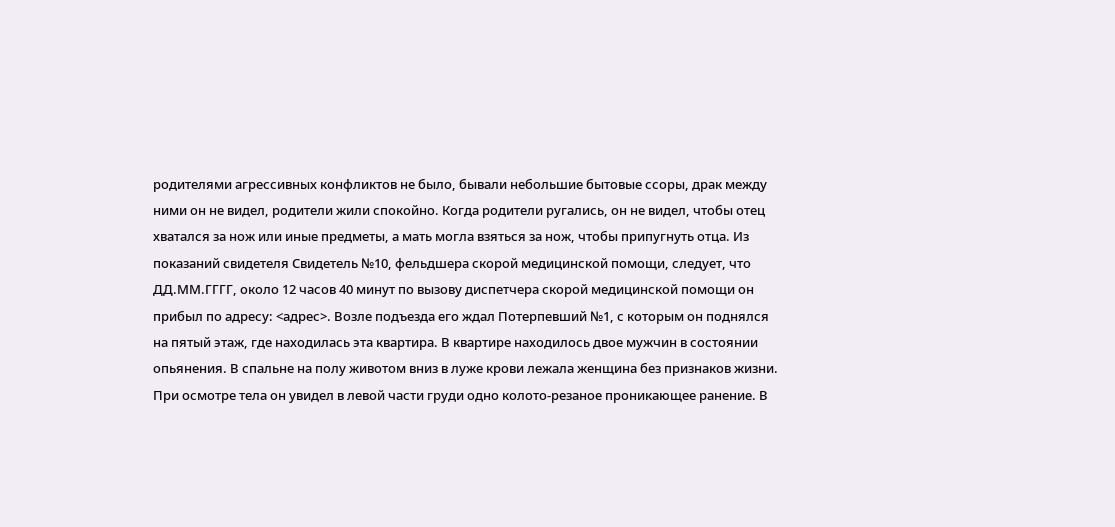родителями агрессивных конфликтов не было, бывали небольшие бытовые ссоры, драк между ними он не видел, родители жили спокойно. Когда родители ругались, он не видел, чтобы отец хватался за нож или иные предметы, а мать могла взяться за нож, чтобы припугнуть отца. Из показаний свидетеля Свидетель №10, фельдшера скорой медицинской помощи, следует, что ДД.ММ.ГГГГ, около 12 часов 40 минут по вызову диспетчера скорой медицинской помощи он прибыл по адресу: <адрес>. Возле подъезда его ждал Потерпевший №1, с которым он поднялся на пятый этаж, где находилась эта квартира. В квартире находилось двое мужчин в состоянии опьянения. В спальне на полу животом вниз в луже крови лежала женщина без признаков жизни. При осмотре тела он увидел в левой части груди одно колото-резаное проникающее ранение. В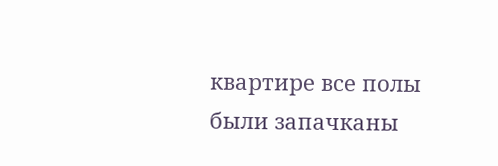квартире все полы были запачканы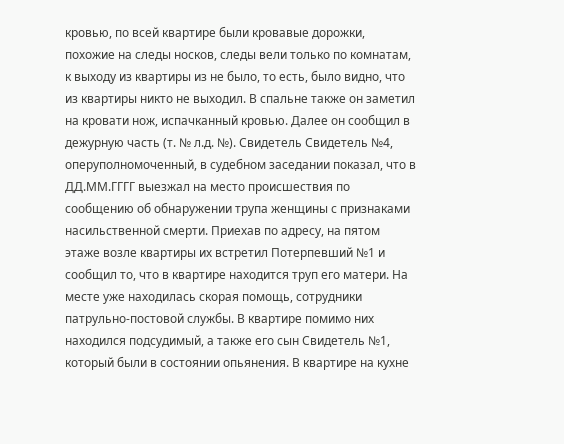кровью, по всей квартире были кровавые дорожки, похожие на следы носков, следы вели только по комнатам, к выходу из квартиры из не было, то есть, было видно, что из квартиры никто не выходил. В спальне также он заметил на кровати нож, испачканный кровью. Далее он сообщил в дежурную часть (т. № л.д. №). Свидетель Свидетель №4, оперуполномоченный, в судебном заседании показал, что в ДД.ММ.ГГГГ выезжал на место происшествия по сообщению об обнаружении трупа женщины с признаками насильственной смерти. Приехав по адресу, на пятом этаже возле квартиры их встретил Потерпевший №1 и сообщил то, что в квартире находится труп его матери. На месте уже находилась скорая помощь, сотрудники патрульно-постовой службы. В квартире помимо них находился подсудимый, а также его сын Свидетель №1, который были в состоянии опьянения. В квартире на кухне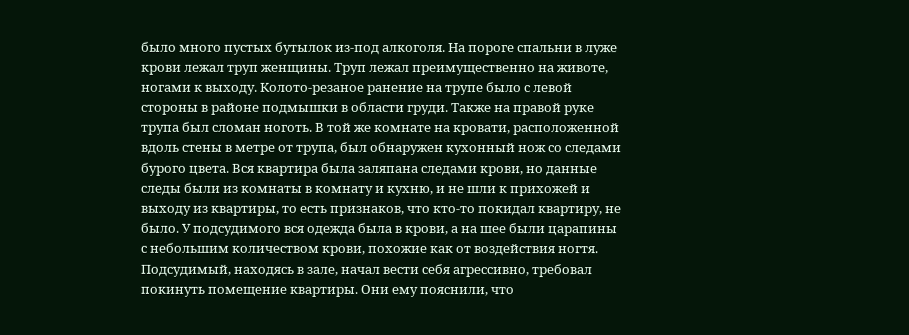было много пустых бутылок из-под алкоголя. На пороге спальни в луже крови лежал труп женщины. Труп лежал преимущественно на животе, ногами к выходу. Колото-резаное ранение на трупе было с левой стороны в районе подмышки в области груди. Также на правой руке трупа был сломан ноготь. В той же комнате на кровати, расположенной вдоль стены в метре от трупа, был обнаружен кухонный нож со следами бурого цвета. Вся квартира была заляпана следами крови, но данные следы были из комнаты в комнату и кухню, и не шли к прихожей и выходу из квартиры, то есть признаков, что кто-то покидал квартиру, не было. У подсудимого вся одежда была в крови, а на шее были царапины с небольшим количеством крови, похожие как от воздействия ногтя. Подсудимый, находясь в зале, начал вести себя агрессивно, требовал покинуть помещение квартиры. Они ему пояснили, что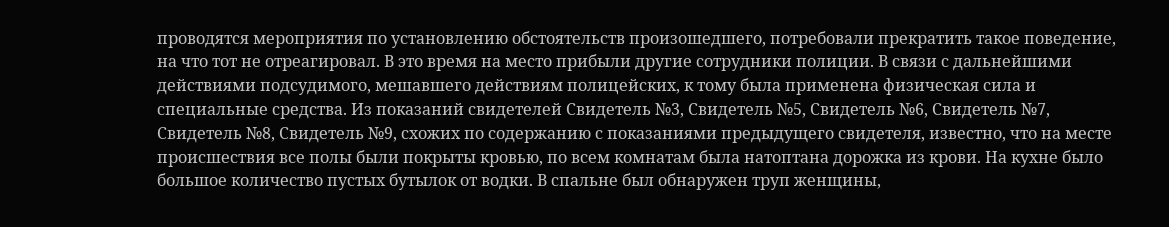проводятся мероприятия по установлению обстоятельств произошедшего, потребовали прекратить такое поведение, на что тот не отреагировал. В это время на место прибыли другие сотрудники полиции. В связи с дальнейшими действиями подсудимого, мешавшего действиям полицейских, к тому была применена физическая сила и специальные средства. Из показаний свидетелей Свидетель №3, Свидетель №5, Свидетель №6, Свидетель №7, Свидетель №8, Свидетель №9, схожих по содержанию с показаниями предыдущего свидетеля, известно, что на месте происшествия все полы были покрыты кровью, по всем комнатам была натоптана дорожка из крови. На кухне было большое количество пустых бутылок от водки. В спальне был обнаружен труп женщины,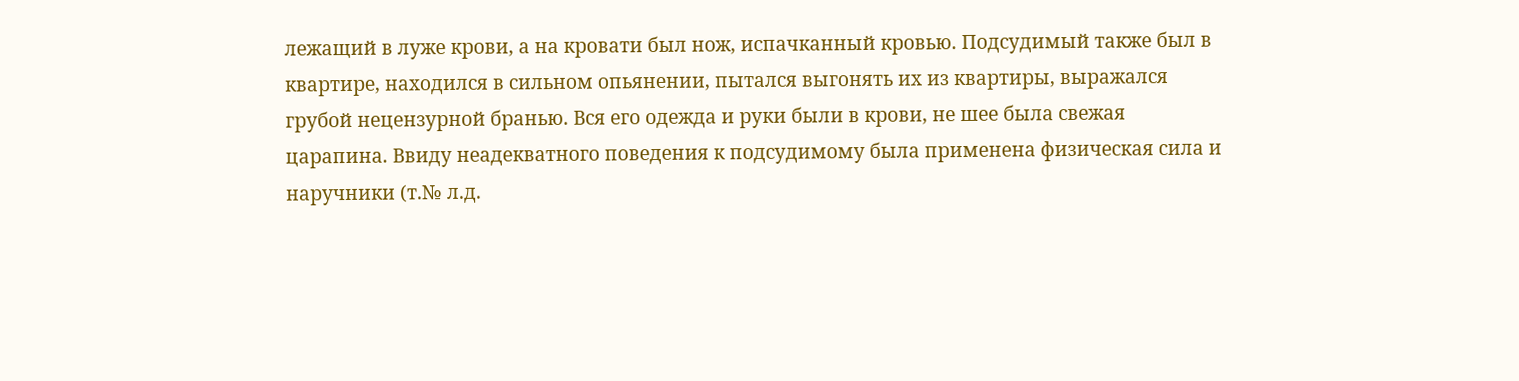лежащий в луже крови, а на кровати был нож, испачканный кровью. Подсудимый также был в квартире, находился в сильном опьянении, пытался выгонять их из квартиры, выражался грубой нецензурной бранью. Вся его одежда и руки были в крови, не шее была свежая царапина. Ввиду неадекватного поведения к подсудимому была применена физическая сила и наручники (т.№ л.д.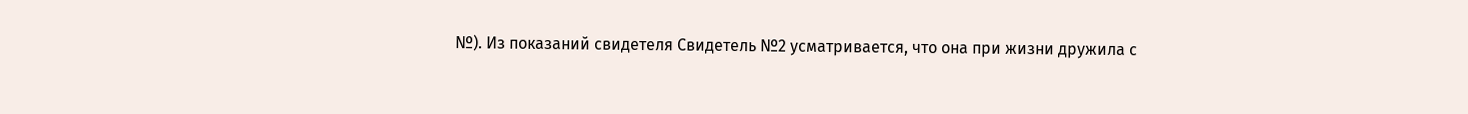№). Из показаний свидетеля Свидетель №2 усматривается, что она при жизни дружила с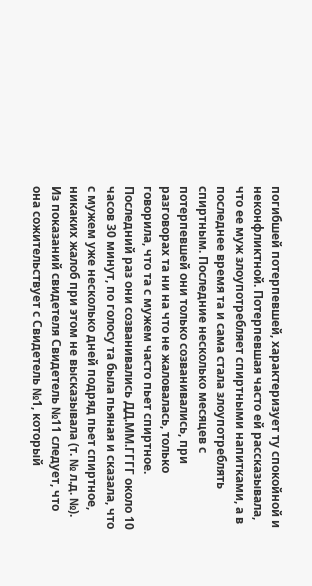погибшей потерпевшей, характеризует ту спокойной и неконфликтной. Потерпевшая часто ей рассказывала, что ее муж злоупотребляет спиртными напитками, а в последнее время та и сама стала злоупотреблять спиртным. Последние несколько месяцев с потерпевшей они только созванивались, при разговорах та ни на что не жаловалась, только говорила, что та с мужем часто пьет спиртное. Последний раз они созванивались ДД.ММ.ГГГГ около 10 часов 30 минут, по голосу та была пьяная и сказала, что с мужем уже несколько дней подряд пьет спиртное, никаких жалоб при этом не высказывала (т. № л.д. №). Из показаний свидетеля Свидетель №11 следует, что она сожительствует с Свидетель №1, который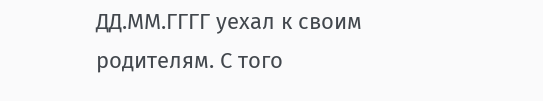ДД.ММ.ГГГГ уехал к своим родителям. С того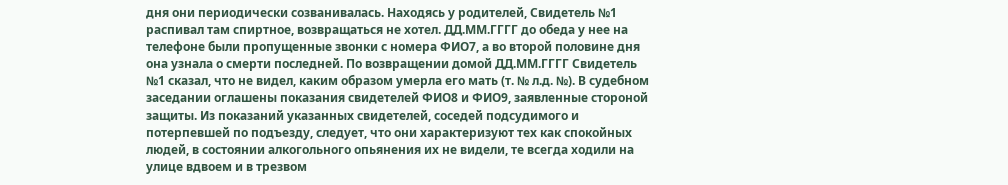дня они периодически созванивалась. Находясь у родителей, Свидетель №1 распивал там спиртное, возвращаться не хотел. ДД.ММ.ГГГГ до обеда у нее на телефоне были пропущенные звонки с номера ФИО7, а во второй половине дня она узнала о смерти последней. По возвращении домой ДД.ММ.ГГГГ Свидетель №1 сказал, что не видел, каким образом умерла его мать (т. № л.д. №). В судебном заседании оглашены показания свидетелей ФИО8 и ФИО9, заявленные стороной защиты. Из показаний указанных свидетелей, соседей подсудимого и потерпевшей по подъезду, следует, что они характеризуют тех как спокойных людей, в состоянии алкогольного опьянения их не видели, те всегда ходили на улице вдвоем и в трезвом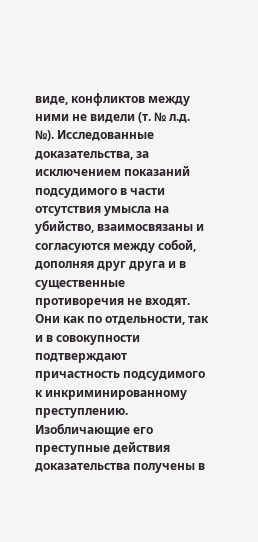виде, конфликтов между ними не видели (т. № л.д. №). Исследованные доказательства, за исключением показаний подсудимого в части отсутствия умысла на убийство, взаимосвязаны и согласуются между собой, дополняя друг друга и в существенные противоречия не входят. Они как по отдельности, так и в совокупности подтверждают причастность подсудимого к инкриминированному преступлению. Изобличающие его преступные действия доказательства получены в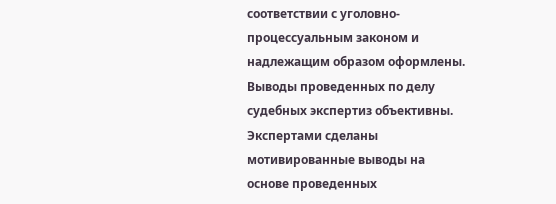соответствии с уголовно-процессуальным законом и надлежащим образом оформлены. Выводы проведенных по делу судебных экспертиз объективны. Экспертами сделаны мотивированные выводы на основе проведенных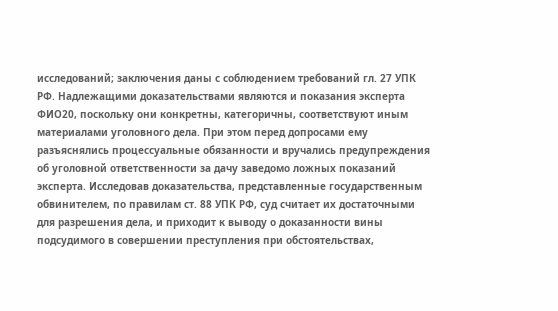исследований; заключения даны с соблюдением требований гл. 27 УПК РФ. Надлежащими доказательствами являются и показания эксперта ФИО20, поскольку они конкретны, категоричны, соответствуют иным материалами уголовного дела. При этом перед допросами ему разъяснялись процессуальные обязанности и вручались предупреждения об уголовной ответственности за дачу заведомо ложных показаний эксперта. Исследовав доказательства, представленные государственным обвинителем, по правилам ст. 88 УПК РФ, суд считает их достаточными для разрешения дела, и приходит к выводу о доказанности вины подсудимого в совершении преступления при обстоятельствах,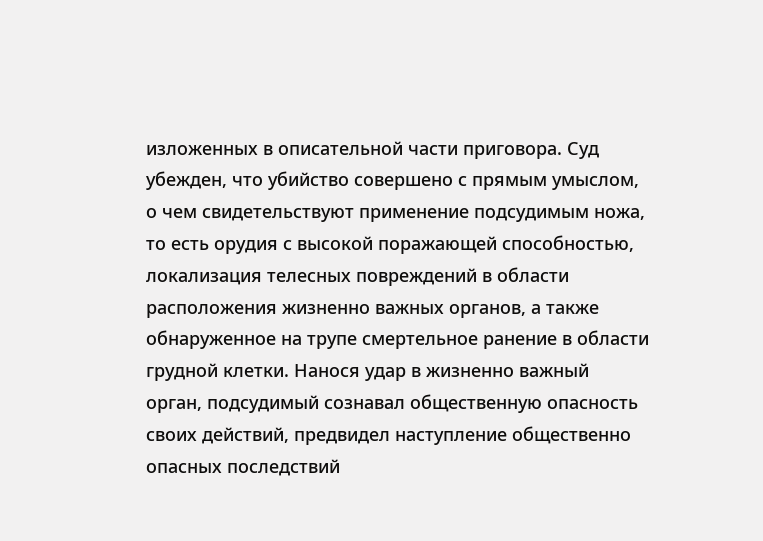изложенных в описательной части приговора. Суд убежден, что убийство совершено с прямым умыслом, о чем свидетельствуют применение подсудимым ножа, то есть орудия с высокой поражающей способностью, локализация телесных повреждений в области расположения жизненно важных органов, а также обнаруженное на трупе смертельное ранение в области грудной клетки. Нанося удар в жизненно важный орган, подсудимый сознавал общественную опасность своих действий, предвидел наступление общественно опасных последствий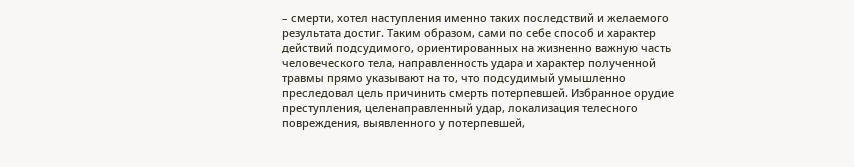– смерти, хотел наступления именно таких последствий и желаемого результата достиг. Таким образом, сами по себе способ и характер действий подсудимого, ориентированных на жизненно важную часть человеческого тела, направленность удара и характер полученной травмы прямо указывают на то, что подсудимый умышленно преследовал цель причинить смерть потерпевшей. Избранное орудие преступления, целенаправленный удар, локализация телесного повреждения, выявленного у потерпевшей,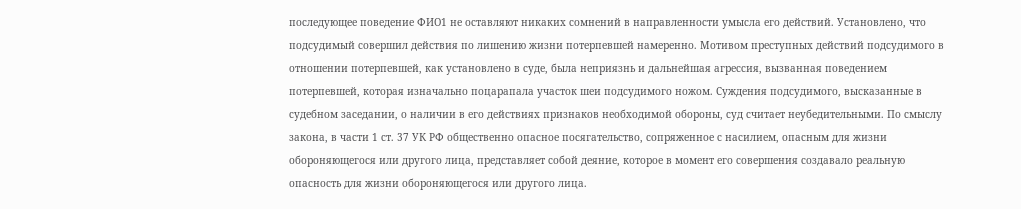последующее поведение ФИО1 не оставляют никаких сомнений в направленности умысла его действий. Установлено, что подсудимый совершил действия по лишению жизни потерпевшей намеренно. Мотивом преступных действий подсудимого в отношении потерпевшей, как установлено в суде, была неприязнь и дальнейшая агрессия, вызванная поведением потерпевшей, которая изначально поцарапала участок шеи подсудимого ножом. Суждения подсудимого, высказанные в судебном заседании, о наличии в его действиях признаков необходимой обороны, суд считает неубедительными. По смыслу закона, в части 1 ст. 37 УК РФ общественно опасное посягательство, сопряженное с насилием, опасным для жизни обороняющегося или другого лица, представляет собой деяние, которое в момент его совершения создавало реальную опасность для жизни обороняющегося или другого лица.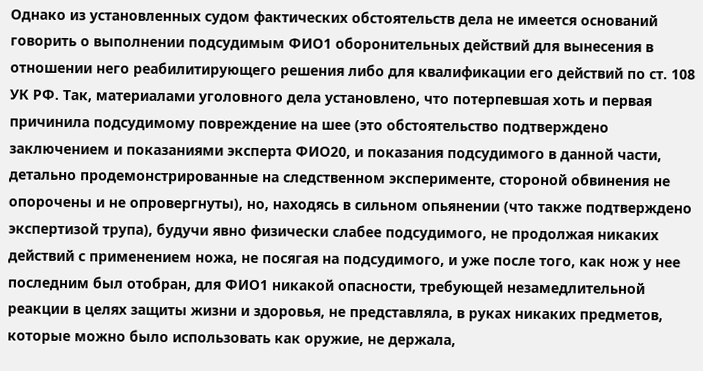Однако из установленных судом фактических обстоятельств дела не имеется оснований говорить о выполнении подсудимым ФИО1 оборонительных действий для вынесения в отношении него реабилитирующего решения либо для квалификации его действий по ст. 108 УК РФ. Так, материалами уголовного дела установлено, что потерпевшая хоть и первая причинила подсудимому повреждение на шее (это обстоятельство подтверждено заключением и показаниями эксперта ФИО20, и показания подсудимого в данной части, детально продемонстрированные на следственном эксперименте, стороной обвинения не опорочены и не опровергнуты), но, находясь в сильном опьянении (что также подтверждено экспертизой трупа), будучи явно физически слабее подсудимого, не продолжая никаких действий с применением ножа, не посягая на подсудимого, и уже после того, как нож у нее последним был отобран, для ФИО1 никакой опасности, требующей незамедлительной реакции в целях защиты жизни и здоровья, не представляла, в руках никаких предметов, которые можно было использовать как оружие, не держала,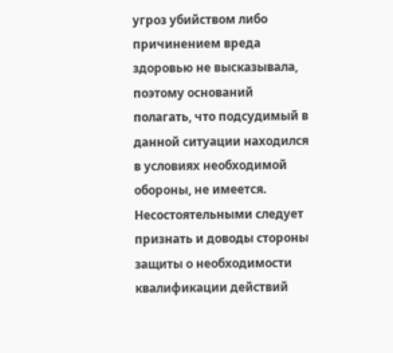угроз убийством либо причинением вреда здоровью не высказывала, поэтому оснований полагать, что подсудимый в данной ситуации находился в условиях необходимой обороны, не имеется. Несостоятельными следует признать и доводы стороны защиты о необходимости квалификации действий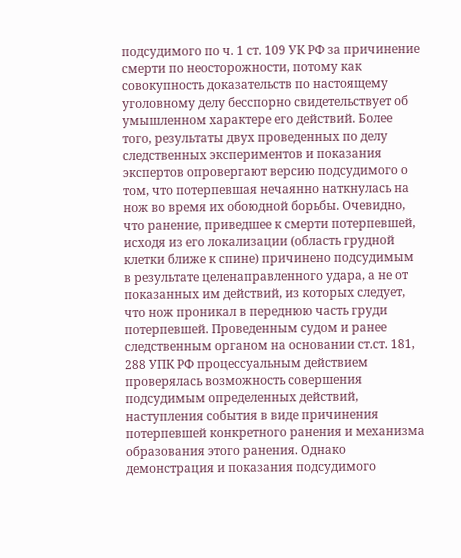подсудимого по ч. 1 ст. 109 УК РФ за причинение смерти по неосторожности, потому как совокупность доказательств по настоящему уголовному делу бесспорно свидетельствует об умышленном характере его действий. Более того, результаты двух проведенных по делу следственных экспериментов и показания экспертов опровергают версию подсудимого о том, что потерпевшая нечаянно наткнулась на нож во время их обоюдной борьбы. Очевидно, что ранение, приведшее к смерти потерпевшей, исходя из его локализации (область грудной клетки ближе к спине) причинено подсудимым в результате целенаправленного удара, а не от показанных им действий, из которых следует, что нож проникал в переднюю часть груди потерпевшей. Проведенным судом и ранее следственным органом на основании ст.ст. 181, 288 УПК РФ процессуальным действием проверялась возможность совершения подсудимым определенных действий, наступления события в виде причинения потерпевшей конкретного ранения и механизма образования этого ранения. Однако демонстрация и показания подсудимого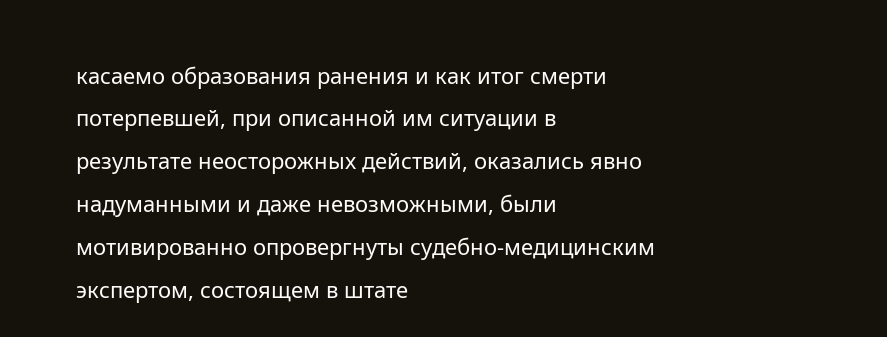касаемо образования ранения и как итог смерти потерпевшей, при описанной им ситуации в результате неосторожных действий, оказались явно надуманными и даже невозможными, были мотивированно опровергнуты судебно-медицинским экспертом, состоящем в штате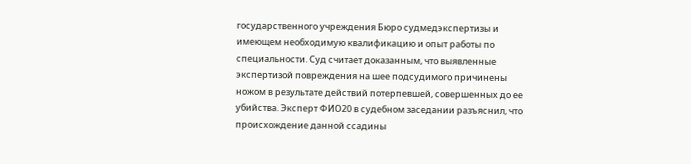государственного учреждения Бюро судмедэкспертизы и имеющем необходимую квалификацию и опыт работы по специальности. Суд считает доказанным, что выявленные экспертизой повреждения на шее подсудимого причинены ножом в результате действий потерпевшей, совершенных до ее убийства. Эксперт ФИО20 в судебном заседании разъяснил, что происхождение данной ссадины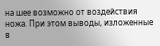на шее возможно от воздействия ножа. При этом выводы, изложенные в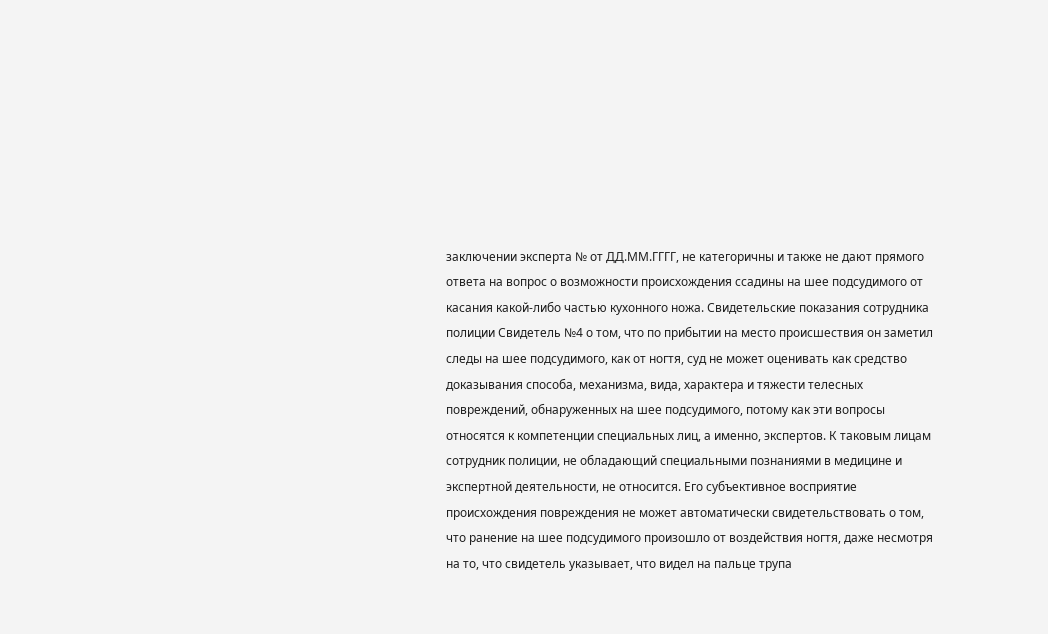заключении эксперта № от ДД.ММ.ГГГГ, не категоричны и также не дают прямого ответа на вопрос о возможности происхождения ссадины на шее подсудимого от касания какой-либо частью кухонного ножа. Свидетельские показания сотрудника полиции Свидетель №4 о том, что по прибытии на место происшествия он заметил следы на шее подсудимого, как от ногтя, суд не может оценивать как средство доказывания способа, механизма, вида, характера и тяжести телесных повреждений, обнаруженных на шее подсудимого, потому как эти вопросы относятся к компетенции специальных лиц, а именно, экспертов. К таковым лицам сотрудник полиции, не обладающий специальными познаниями в медицине и экспертной деятельности, не относится. Его субъективное восприятие происхождения повреждения не может автоматически свидетельствовать о том, что ранение на шее подсудимого произошло от воздействия ногтя, даже несмотря на то, что свидетель указывает, что видел на пальце трупа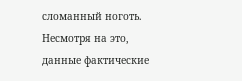сломанный ноготь. Несмотря на это, данные фактические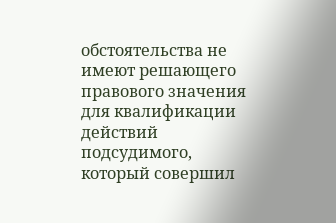обстоятельства не имеют решающего правового значения для квалификации действий подсудимого, который совершил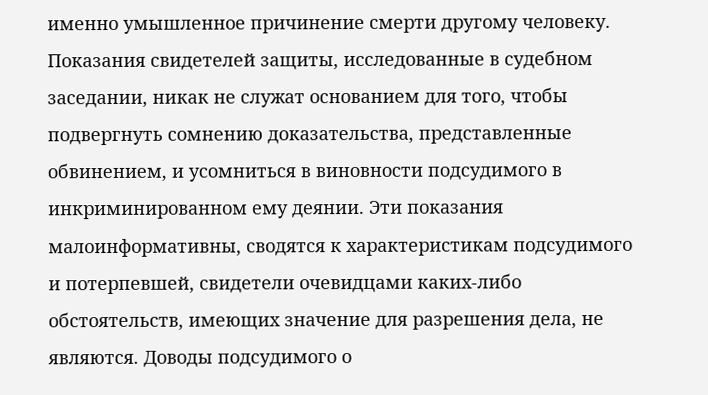именно умышленное причинение смерти другому человеку. Показания свидетелей защиты, исследованные в судебном заседании, никак не служат основанием для того, чтобы подвергнуть сомнению доказательства, представленные обвинением, и усомниться в виновности подсудимого в инкриминированном ему деянии. Эти показания малоинформативны, сводятся к характеристикам подсудимого и потерпевшей, свидетели очевидцами каких-либо обстоятельств, имеющих значение для разрешения дела, не являются. Доводы подсудимого о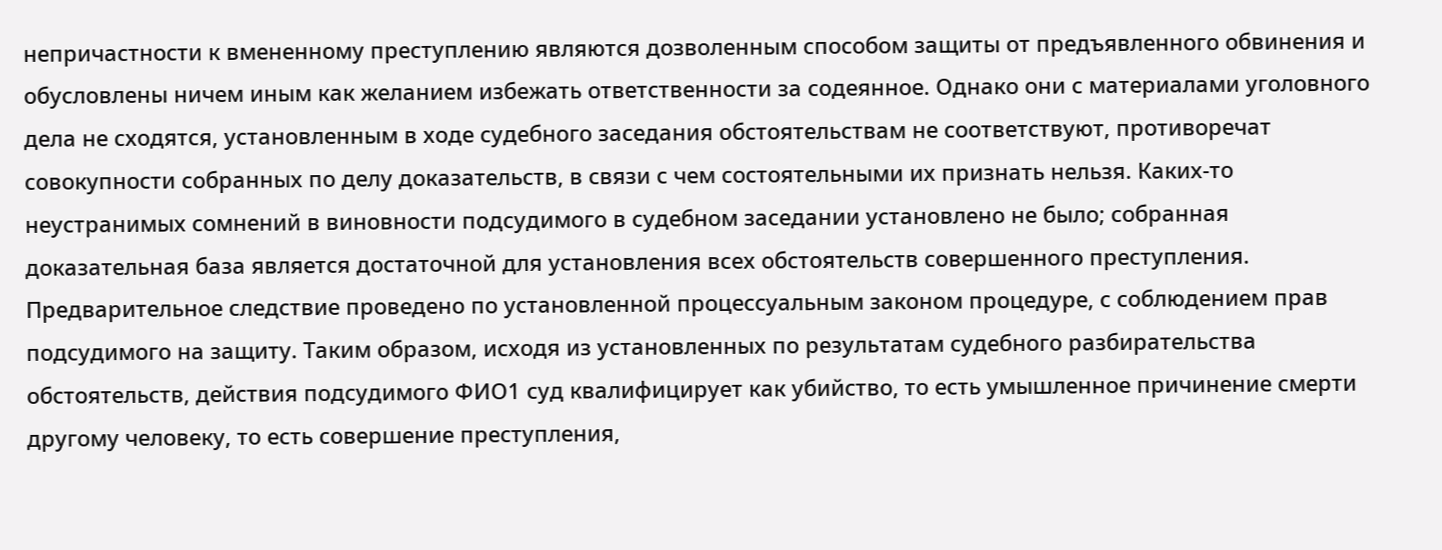непричастности к вмененному преступлению являются дозволенным способом защиты от предъявленного обвинения и обусловлены ничем иным как желанием избежать ответственности за содеянное. Однако они с материалами уголовного дела не сходятся, установленным в ходе судебного заседания обстоятельствам не соответствуют, противоречат совокупности собранных по делу доказательств, в связи с чем состоятельными их признать нельзя. Каких-то неустранимых сомнений в виновности подсудимого в судебном заседании установлено не было; собранная доказательная база является достаточной для установления всех обстоятельств совершенного преступления. Предварительное следствие проведено по установленной процессуальным законом процедуре, с соблюдением прав подсудимого на защиту. Таким образом, исходя из установленных по результатам судебного разбирательства обстоятельств, действия подсудимого ФИО1 суд квалифицирует как убийство, то есть умышленное причинение смерти другому человеку, то есть совершение преступления,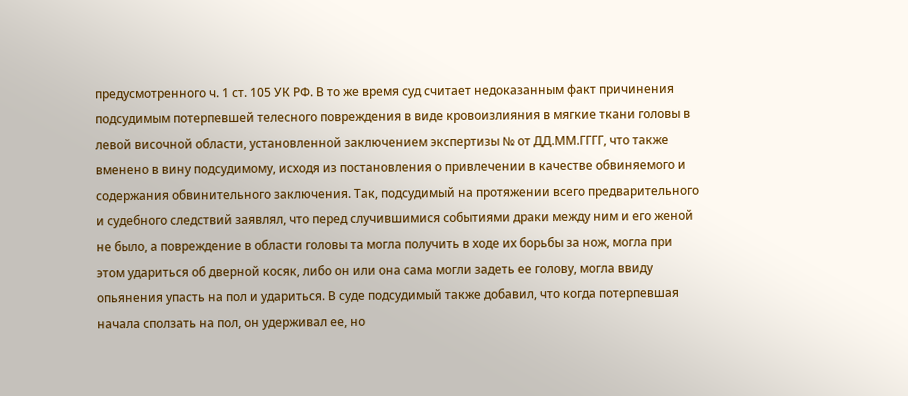предусмотренного ч. 1 ст. 105 УК РФ. В то же время суд считает недоказанным факт причинения подсудимым потерпевшей телесного повреждения в виде кровоизлияния в мягкие ткани головы в левой височной области, установленной заключением экспертизы № от ДД.ММ.ГГГГ, что также вменено в вину подсудимому, исходя из постановления о привлечении в качестве обвиняемого и содержания обвинительного заключения. Так, подсудимый на протяжении всего предварительного и судебного следствий заявлял, что перед случившимися событиями драки между ним и его женой не было, а повреждение в области головы та могла получить в ходе их борьбы за нож, могла при этом удариться об дверной косяк, либо он или она сама могли задеть ее голову, могла ввиду опьянения упасть на пол и удариться. В суде подсудимый также добавил, что когда потерпевшая начала сползать на пол, он удерживал ее, но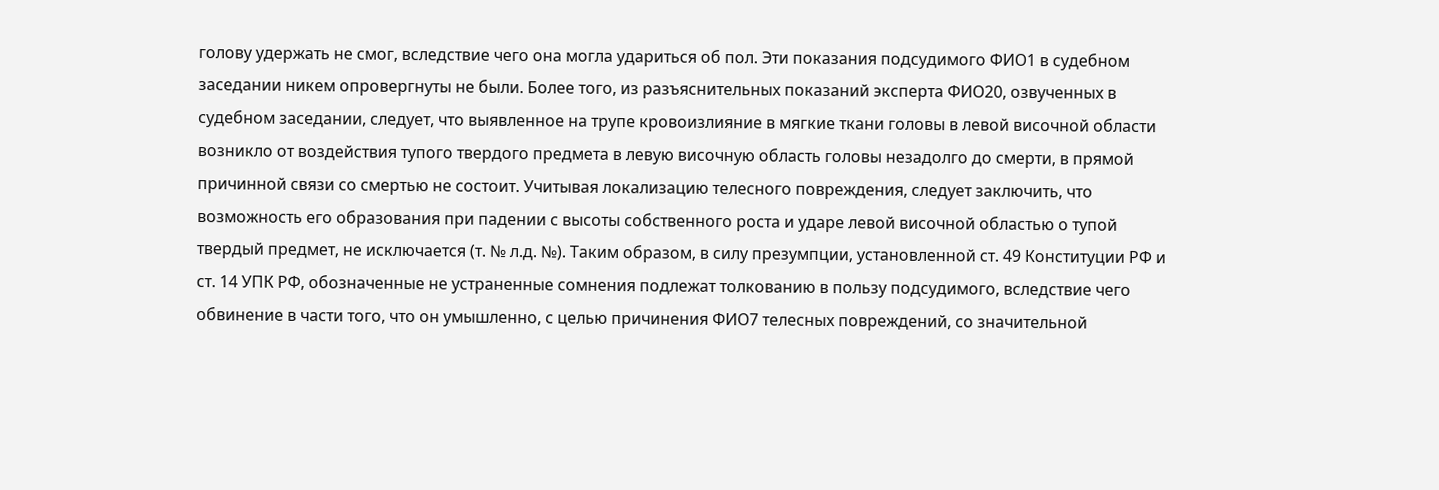голову удержать не смог, вследствие чего она могла удариться об пол. Эти показания подсудимого ФИО1 в судебном заседании никем опровергнуты не были. Более того, из разъяснительных показаний эксперта ФИО20, озвученных в судебном заседании, следует, что выявленное на трупе кровоизлияние в мягкие ткани головы в левой височной области возникло от воздействия тупого твердого предмета в левую височную область головы незадолго до смерти, в прямой причинной связи со смертью не состоит. Учитывая локализацию телесного повреждения, следует заключить, что возможность его образования при падении с высоты собственного роста и ударе левой височной областью о тупой твердый предмет, не исключается (т. № л.д. №). Таким образом, в силу презумпции, установленной ст. 49 Конституции РФ и ст. 14 УПК РФ, обозначенные не устраненные сомнения подлежат толкованию в пользу подсудимого, вследствие чего обвинение в части того, что он умышленно, с целью причинения ФИО7 телесных повреждений, со значительной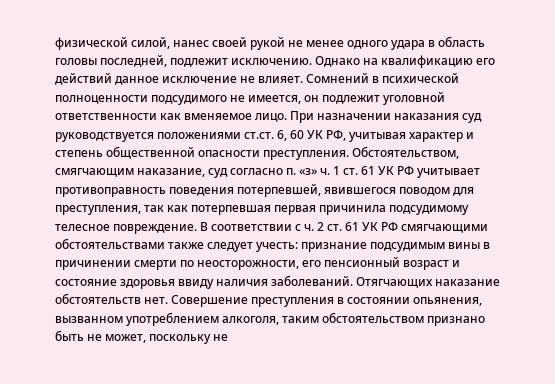физической силой, нанес своей рукой не менее одного удара в область головы последней, подлежит исключению. Однако на квалификацию его действий данное исключение не влияет. Сомнений в психической полноценности подсудимого не имеется, он подлежит уголовной ответственности как вменяемое лицо. При назначении наказания суд руководствуется положениями ст.ст. 6, 60 УК РФ, учитывая характер и степень общественной опасности преступления. Обстоятельством, смягчающим наказание, суд согласно п. «з» ч. 1 ст. 61 УК РФ учитывает противоправность поведения потерпевшей, явившегося поводом для преступления, так как потерпевшая первая причинила подсудимому телесное повреждение. В соответствии с ч. 2 ст. 61 УК РФ смягчающими обстоятельствами также следует учесть: признание подсудимым вины в причинении смерти по неосторожности, его пенсионный возраст и состояние здоровья ввиду наличия заболеваний. Отягчающих наказание обстоятельств нет. Совершение преступления в состоянии опьянения, вызванном употреблением алкоголя, таким обстоятельством признано быть не может, поскольку не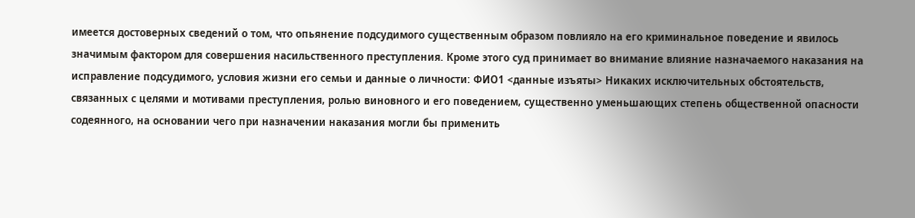имеется достоверных сведений о том, что опьянение подсудимого существенным образом повлияло на его криминальное поведение и явилось значимым фактором для совершения насильственного преступления. Кроме этого суд принимает во внимание влияние назначаемого наказания на исправление подсудимого, условия жизни его семьи и данные о личности: ФИО1 <данные изъяты> Никаких исключительных обстоятельств, связанных с целями и мотивами преступления, ролью виновного и его поведением, существенно уменьшающих степень общественной опасности содеянного, на основании чего при назначении наказания могли бы применить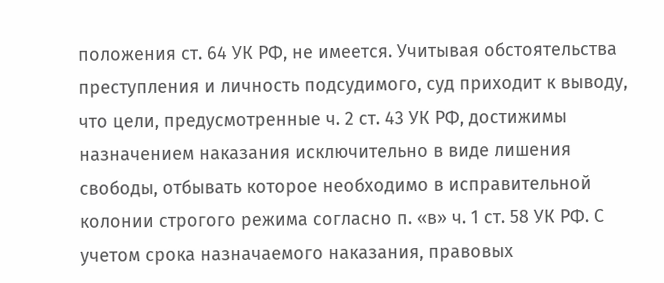положения ст. 64 УК РФ, не имеется. Учитывая обстоятельства преступления и личность подсудимого, суд приходит к выводу, что цели, предусмотренные ч. 2 ст. 43 УК РФ, достижимы назначением наказания исключительно в виде лишения свободы, отбывать которое необходимо в исправительной колонии строгого режима согласно п. «в» ч. 1 ст. 58 УК РФ. С учетом срока назначаемого наказания, правовых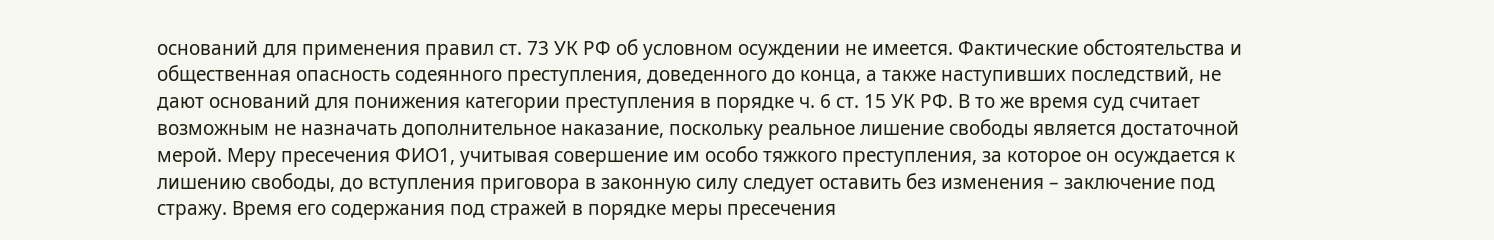оснований для применения правил ст. 73 УК РФ об условном осуждении не имеется. Фактические обстоятельства и общественная опасность содеянного преступления, доведенного до конца, а также наступивших последствий, не дают оснований для понижения категории преступления в порядке ч. 6 ст. 15 УК РФ. В то же время суд считает возможным не назначать дополнительное наказание, поскольку реальное лишение свободы является достаточной мерой. Меру пресечения ФИО1, учитывая совершение им особо тяжкого преступления, за которое он осуждается к лишению свободы, до вступления приговора в законную силу следует оставить без изменения – заключение под стражу. Время его содержания под стражей в порядке меры пресечения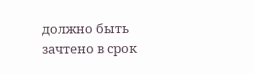должно быть зачтено в срок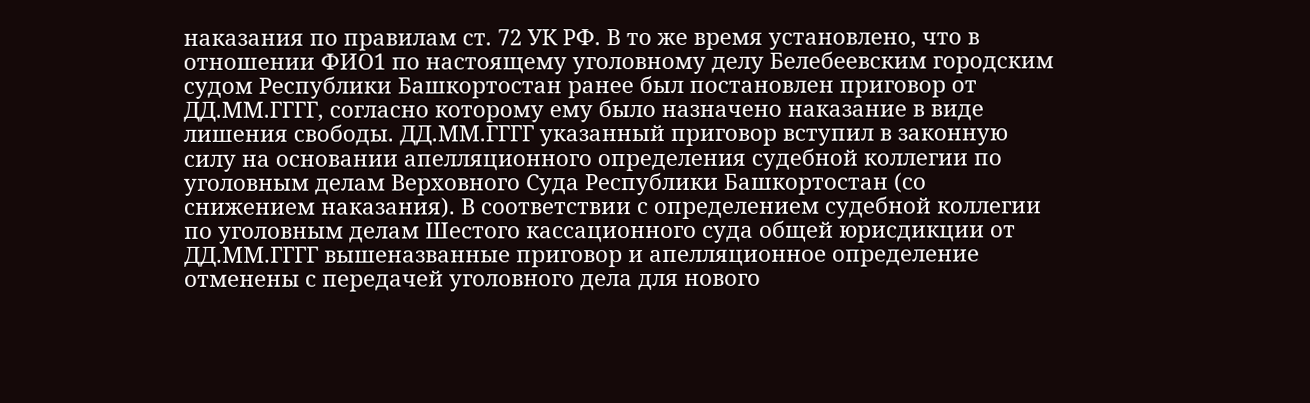наказания по правилам ст. 72 УК РФ. В то же время установлено, что в отношении ФИО1 по настоящему уголовному делу Белебеевским городским судом Республики Башкортостан ранее был постановлен приговор от ДД.ММ.ГГГГ, согласно которому ему было назначено наказание в виде лишения свободы. ДД.ММ.ГГГГ указанный приговор вступил в законную силу на основании апелляционного определения судебной коллегии по уголовным делам Верховного Суда Республики Башкортостан (со снижением наказания). В соответствии с определением судебной коллегии по уголовным делам Шестого кассационного суда общей юрисдикции от ДД.ММ.ГГГГ вышеназванные приговор и апелляционное определение отменены с передачей уголовного дела для нового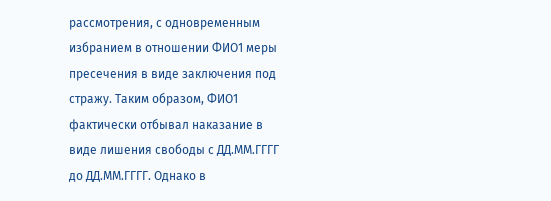рассмотрения, с одновременным избранием в отношении ФИО1 меры пресечения в виде заключения под стражу. Таким образом, ФИО1 фактически отбывал наказание в виде лишения свободы с ДД.ММ.ГГГГ до ДД.ММ.ГГГГ. Однако в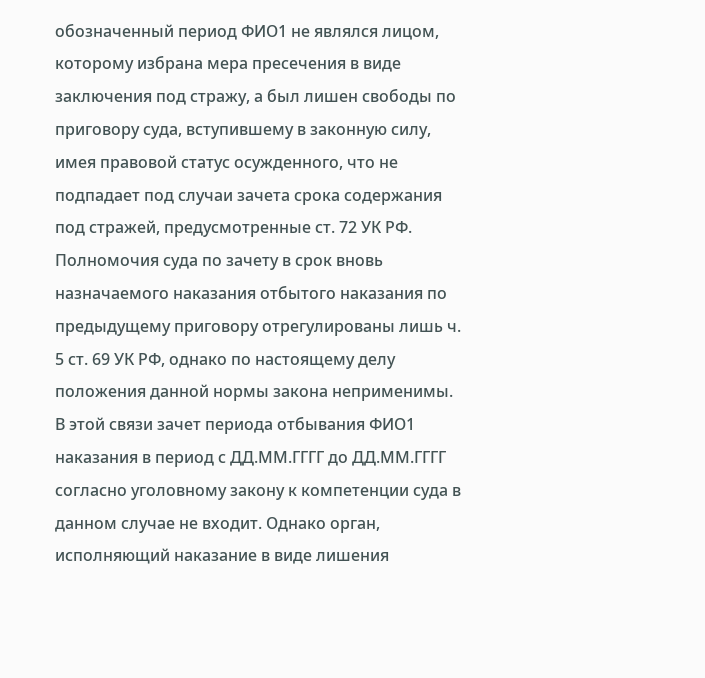обозначенный период ФИО1 не являлся лицом, которому избрана мера пресечения в виде заключения под стражу, а был лишен свободы по приговору суда, вступившему в законную силу, имея правовой статус осужденного, что не подпадает под случаи зачета срока содержания под стражей, предусмотренные ст. 72 УК РФ. Полномочия суда по зачету в срок вновь назначаемого наказания отбытого наказания по предыдущему приговору отрегулированы лишь ч. 5 ст. 69 УК РФ, однако по настоящему делу положения данной нормы закона неприменимы. В этой связи зачет периода отбывания ФИО1 наказания в период с ДД.ММ.ГГГГ до ДД.ММ.ГГГГ согласно уголовному закону к компетенции суда в данном случае не входит. Однако орган, исполняющий наказание в виде лишения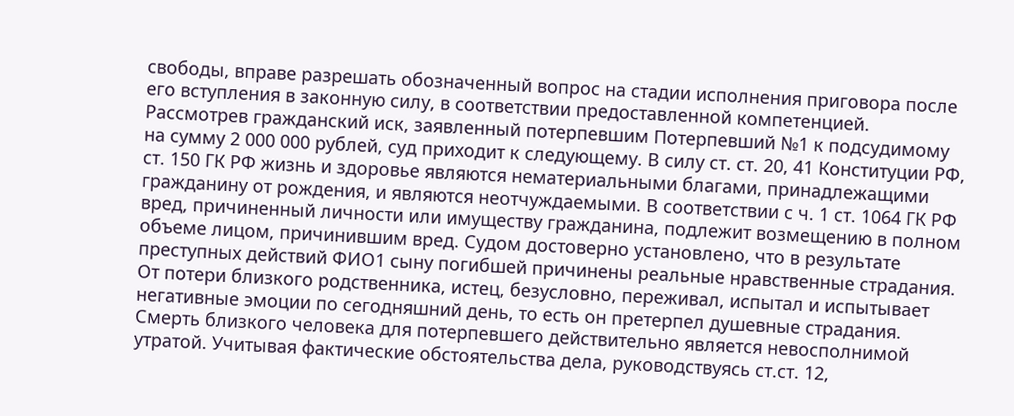свободы, вправе разрешать обозначенный вопрос на стадии исполнения приговора после его вступления в законную силу, в соответствии предоставленной компетенцией. Рассмотрев гражданский иск, заявленный потерпевшим Потерпевший №1 к подсудимому на сумму 2 000 000 рублей, суд приходит к следующему. В силу ст. ст. 20, 41 Конституции РФ, ст. 150 ГК РФ жизнь и здоровье являются нематериальными благами, принадлежащими гражданину от рождения, и являются неотчуждаемыми. В соответствии с ч. 1 ст. 1064 ГК РФ вред, причиненный личности или имуществу гражданина, подлежит возмещению в полном объеме лицом, причинившим вред. Судом достоверно установлено, что в результате преступных действий ФИО1 сыну погибшей причинены реальные нравственные страдания. От потери близкого родственника, истец, безусловно, переживал, испытал и испытывает негативные эмоции по сегодняшний день, то есть он претерпел душевные страдания. Смерть близкого человека для потерпевшего действительно является невосполнимой утратой. Учитывая фактические обстоятельства дела, руководствуясь ст.ст. 12,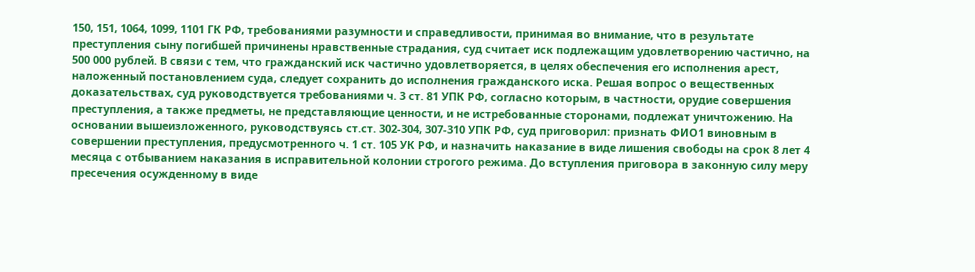150, 151, 1064, 1099, 1101 ГК РФ, требованиями разумности и справедливости, принимая во внимание, что в результате преступления сыну погибшей причинены нравственные страдания, суд считает иск подлежащим удовлетворению частично, на 500 000 рублей. В связи с тем, что гражданский иск частично удовлетворяется, в целях обеспечения его исполнения арест, наложенный постановлением суда, следует сохранить до исполнения гражданского иска. Решая вопрос о вещественных доказательствах, суд руководствуется требованиями ч. 3 ст. 81 УПК РФ, согласно которым, в частности, орудие совершения преступления, а также предметы, не представляющие ценности, и не истребованные сторонами, подлежат уничтожению. На основании вышеизложенного, руководствуясь ст.ст. 302-304, 307-310 УПК РФ, суд приговорил: признать ФИО1 виновным в совершении преступления, предусмотренного ч. 1 ст. 105 УК РФ, и назначить наказание в виде лишения свободы на срок 8 лет 4 месяца с отбыванием наказания в исправительной колонии строгого режима. До вступления приговора в законную силу меру пресечения осужденному в виде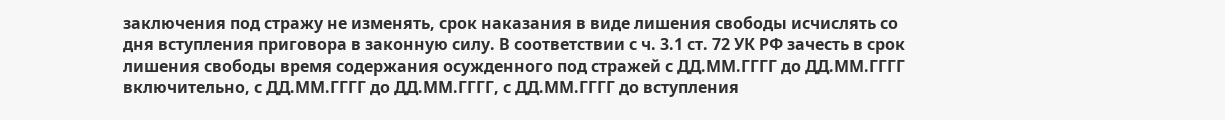заключения под стражу не изменять, срок наказания в виде лишения свободы исчислять со дня вступления приговора в законную силу. В соответствии с ч. 3.1 ст. 72 УК РФ зачесть в срок лишения свободы время содержания осужденного под стражей с ДД.ММ.ГГГГ до ДД.ММ.ГГГГ включительно, с ДД.ММ.ГГГГ до ДД.ММ.ГГГГ, с ДД.ММ.ГГГГ до вступления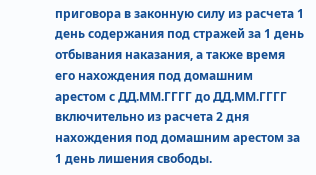приговора в законную силу из расчета 1 день содержания под стражей за 1 день отбывания наказания, а также время его нахождения под домашним арестом с ДД.ММ.ГГГГ до ДД.ММ.ГГГГ включительно из расчета 2 дня нахождения под домашним арестом за 1 день лишения свободы.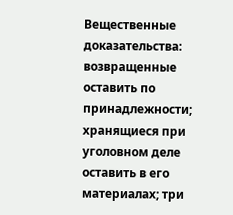Вещественные доказательства: возвращенные оставить по принадлежности; хранящиеся при уголовном деле оставить в его материалах; три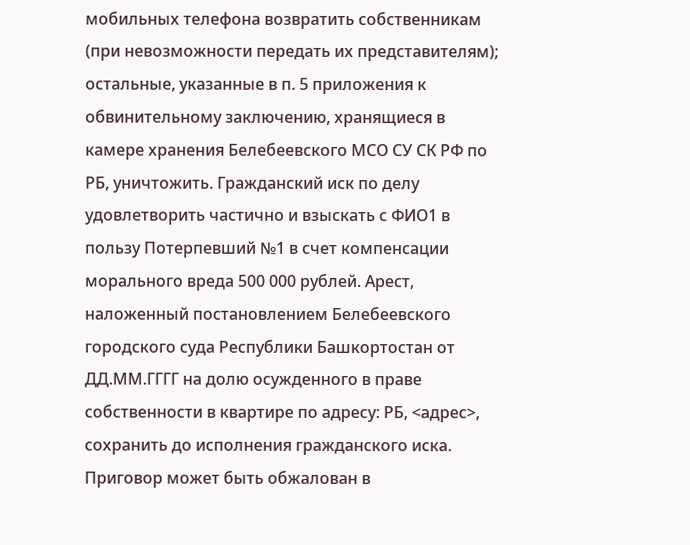мобильных телефона возвратить собственникам (при невозможности передать их представителям); остальные, указанные в п. 5 приложения к обвинительному заключению, хранящиеся в камере хранения Белебеевского МСО СУ СК РФ по РБ, уничтожить. Гражданский иск по делу удовлетворить частично и взыскать с ФИО1 в пользу Потерпевший №1 в счет компенсации морального вреда 500 000 рублей. Арест, наложенный постановлением Белебеевского городского суда Республики Башкортостан от ДД.ММ.ГГГГ на долю осужденного в праве собственности в квартире по адресу: РБ, <адрес>, сохранить до исполнения гражданского иска. Приговор может быть обжалован в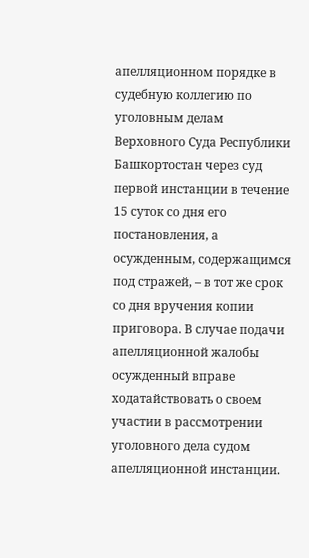апелляционном порядке в судебную коллегию по уголовным делам Верховного Суда Республики Башкортостан через суд первой инстанции в течение 15 суток со дня его постановления, а осужденным, содержащимся под стражей, – в тот же срок со дня вручения копии приговора. В случае подачи апелляционной жалобы осужденный вправе ходатайствовать о своем участии в рассмотрении уголовного дела судом апелляционной инстанции.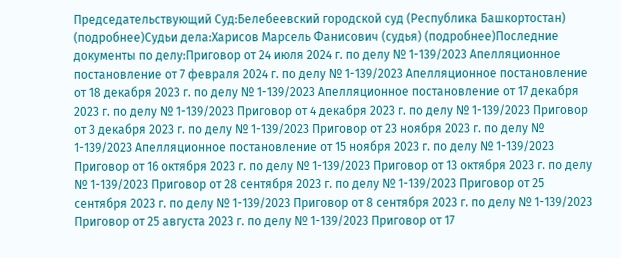Председательствующий Суд:Белебеевский городской суд (Республика Башкортостан) (подробнее)Судьи дела:Харисов Марсель Фанисович (судья) (подробнее)Последние документы по делу:Приговор от 24 июля 2024 г. по делу № 1-139/2023 Апелляционное постановление от 7 февраля 2024 г. по делу № 1-139/2023 Апелляционное постановление от 18 декабря 2023 г. по делу № 1-139/2023 Апелляционное постановление от 17 декабря 2023 г. по делу № 1-139/2023 Приговор от 4 декабря 2023 г. по делу № 1-139/2023 Приговор от 3 декабря 2023 г. по делу № 1-139/2023 Приговор от 23 ноября 2023 г. по делу № 1-139/2023 Апелляционное постановление от 15 ноября 2023 г. по делу № 1-139/2023 Приговор от 16 октября 2023 г. по делу № 1-139/2023 Приговор от 13 октября 2023 г. по делу № 1-139/2023 Приговор от 28 сентября 2023 г. по делу № 1-139/2023 Приговор от 25 сентября 2023 г. по делу № 1-139/2023 Приговор от 8 сентября 2023 г. по делу № 1-139/2023 Приговор от 25 августа 2023 г. по делу № 1-139/2023 Приговор от 17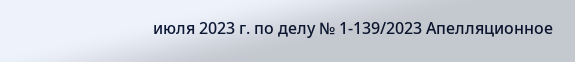июля 2023 г. по делу № 1-139/2023 Апелляционное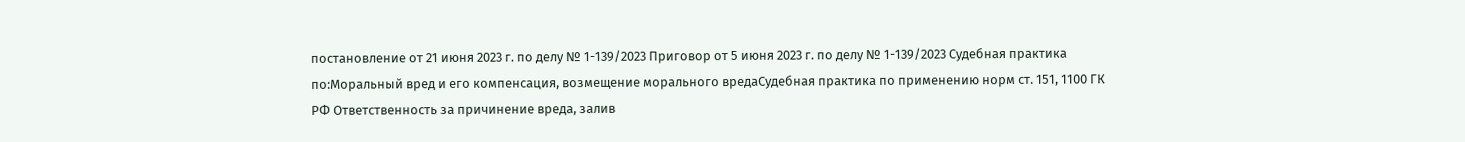постановление от 21 июня 2023 г. по делу № 1-139/2023 Приговор от 5 июня 2023 г. по делу № 1-139/2023 Судебная практика по:Моральный вред и его компенсация, возмещение морального вредаСудебная практика по применению норм ст. 151, 1100 ГК РФ Ответственность за причинение вреда, залив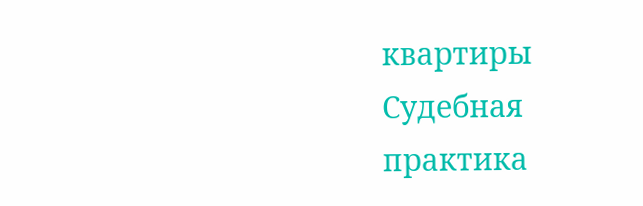квартиры Судебная практика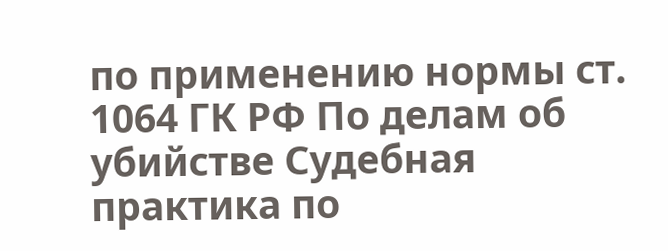по применению нормы ст. 1064 ГК РФ По делам об убийстве Судебная практика по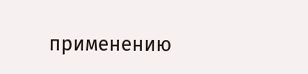применению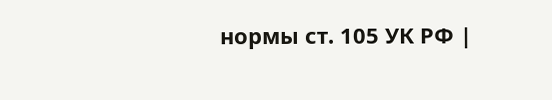нормы ст. 105 УК РФ |